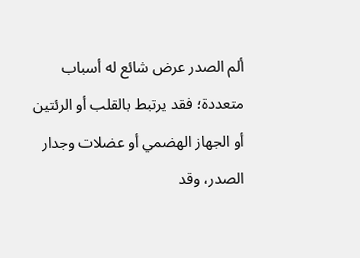ألم الصدر عرض شائع له أسباب متعددة؛ فقد يرتبط بالقلب أو الرئتين أو الجهاز الهضمي أو عضلات وجدار الصدر، وقد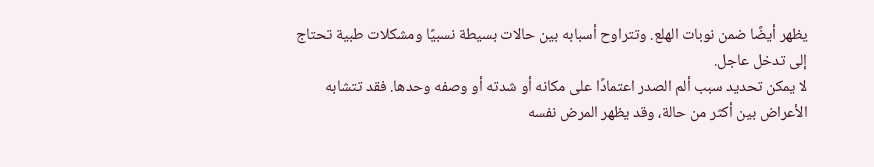يظهر أيضًا ضمن نوبات الهلع. وتتراوح أسبابه بين حالات بسيطة نسبيًا ومشكلات طبية تحتاج إلى تدخل عاجل.
لا يمكن تحديد سبب ألم الصدر اعتمادًا على مكانه أو شدته أو وصفه وحدها. فقد تتشابه الأعراض بين أكثر من حالة، وقد يظهر المرض نفسه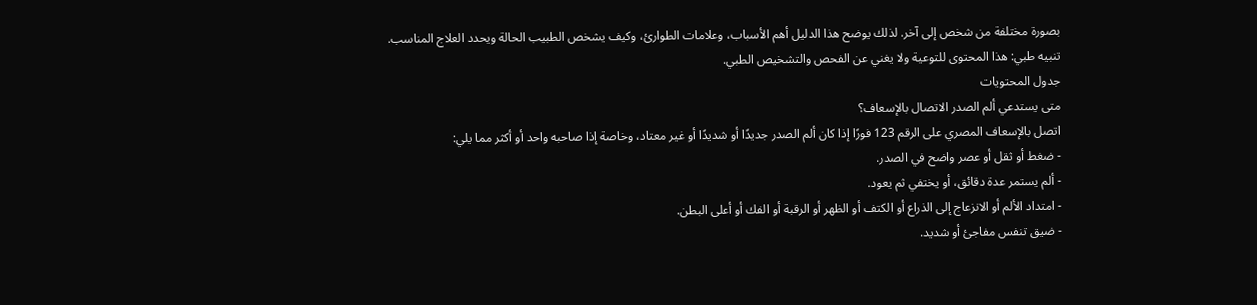بصورة مختلفة من شخص إلى آخر. لذلك يوضح هذا الدليل أهم الأسباب، وعلامات الطوارئ، وكيف يشخص الطبيب الحالة ويحدد العلاج المناسب.
تنبيه طبي: هذا المحتوى للتوعية ولا يغني عن الفحص والتشخيص الطبي.
جدول المحتويات
متى يستدعي ألم الصدر الاتصال بالإسعاف؟
اتصل بالإسعاف المصري على الرقم 123 فورًا إذا كان ألم الصدر جديدًا أو شديدًا أو غير معتاد، وخاصة إذا صاحبه واحد أو أكثر مما يلي:
- ضغط أو ثقل أو عصر واضح في الصدر.
- ألم يستمر عدة دقائق، أو يختفي ثم يعود.
- امتداد الألم أو الانزعاج إلى الذراع أو الكتف أو الظهر أو الرقبة أو الفك أو أعلى البطن.
- ضيق تنفس مفاجئ أو شديد.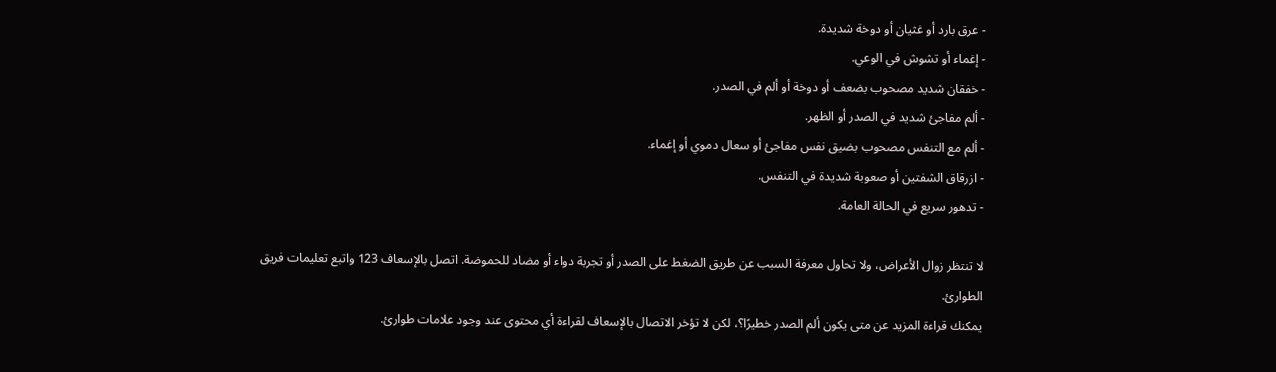- عرق بارد أو غثيان أو دوخة شديدة.
- إغماء أو تشوش في الوعي.
- خفقان شديد مصحوب بضعف أو دوخة أو ألم في الصدر.
- ألم مفاجئ شديد في الصدر أو الظهر.
- ألم مع التنفس مصحوب بضيق نفس مفاجئ أو سعال دموي أو إغماء.
- ازرقاق الشفتين أو صعوبة شديدة في التنفس.
- تدهور سريع في الحالة العامة.

لا تنتظر زوال الأعراض، ولا تحاول معرفة السبب عن طريق الضغط على الصدر أو تجربة دواء أو مضاد للحموضة. اتصل بالإسعاف 123 واتبع تعليمات فريق الطوارئ.
يمكنك قراءة المزيد عن متى يكون ألم الصدر خطيرًا؟، لكن لا تؤخر الاتصال بالإسعاف لقراءة أي محتوى عند وجود علامات طوارئ.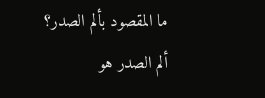ما المقصود بألم الصدر؟
ألم الصدر هو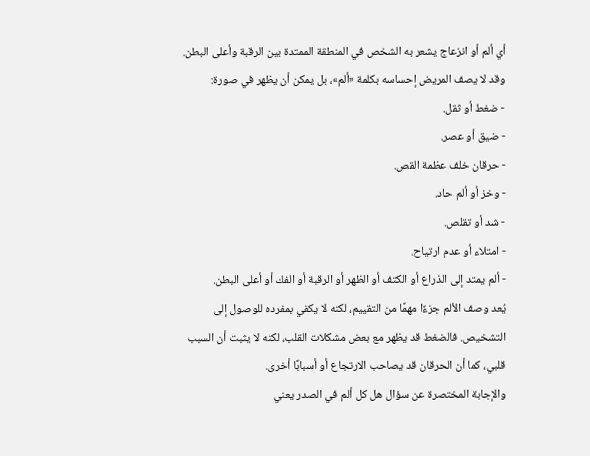أي ألم أو انزعاج يشعر به الشخص في المنطقة الممتدة بين الرقبة وأعلى البطن. وقد لا يصف المريض إحساسه بكلمة «ألم»، بل يمكن أن يظهر في صورة:
- ضغط أو ثقل.
- ضيق أو عصر.
- حرقان خلف عظمة القص.
- وخز أو ألم حاد.
- شد أو تقلص.
- امتلاء أو عدم ارتياح.
- ألم يمتد إلى الذراع أو الكتف أو الظهر أو الرقبة أو الفك أو أعلى البطن.
يُعد وصف الألم جزءًا مهمًا من التقييم، لكنه لا يكفي بمفرده للوصول إلى التشخيص. فالضغط قد يظهر مع بعض مشكلات القلب، لكنه لا يثبت أن السبب قلبي، كما أن الحرقان قد يصاحب الارتجاع أو أسبابًا أخرى.
والإجابة المختصرة عن سؤال هل كل ألم في الصدر يعني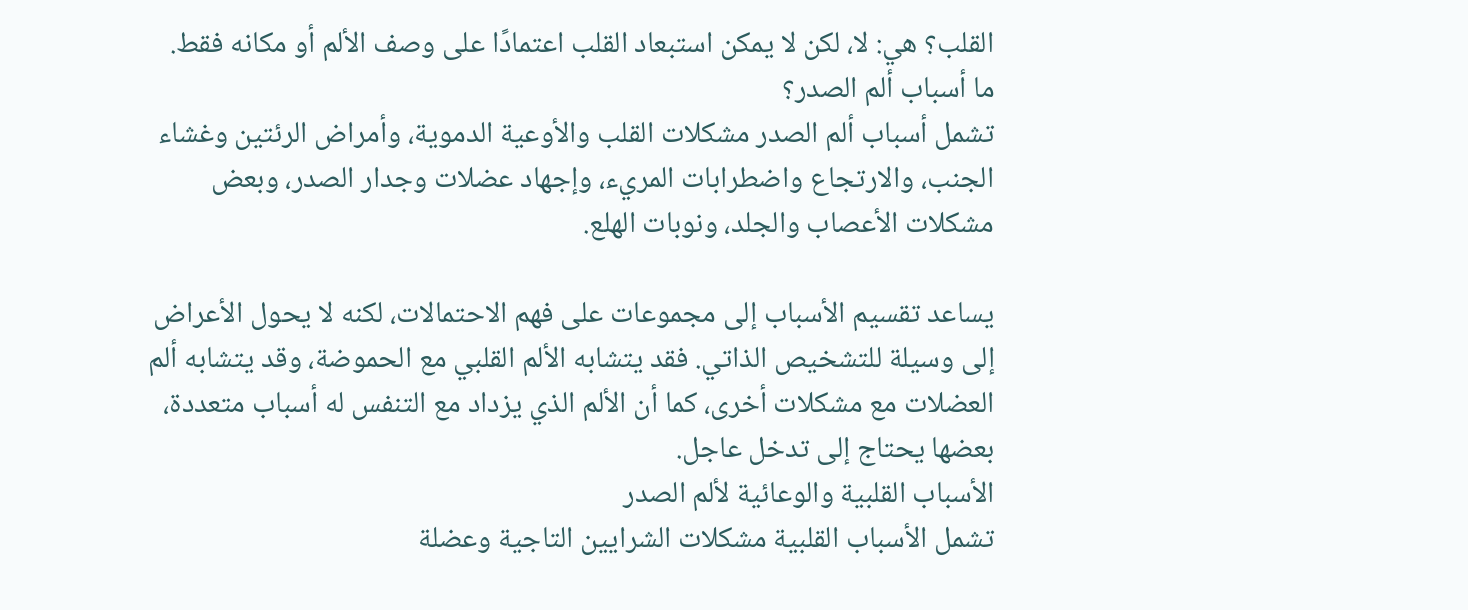القلب؟ هي: لا، لكن لا يمكن استبعاد القلب اعتمادًا على وصف الألم أو مكانه فقط.
ما أسباب ألم الصدر؟
تشمل أسباب ألم الصدر مشكلات القلب والأوعية الدموية، وأمراض الرئتين وغشاء الجنب، والارتجاع واضطرابات المريء، وإجهاد عضلات وجدار الصدر، وبعض مشكلات الأعصاب والجلد، ونوبات الهلع.

يساعد تقسيم الأسباب إلى مجموعات على فهم الاحتمالات، لكنه لا يحول الأعراض إلى وسيلة للتشخيص الذاتي. فقد يتشابه الألم القلبي مع الحموضة، وقد يتشابه ألم العضلات مع مشكلات أخرى، كما أن الألم الذي يزداد مع التنفس له أسباب متعددة، بعضها يحتاج إلى تدخل عاجل.
الأسباب القلبية والوعائية لألم الصدر
تشمل الأسباب القلبية مشكلات الشرايين التاجية وعضلة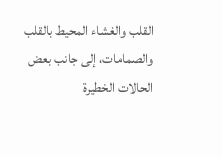القلب والغشاء المحيط بالقلب والصمامات، إلى جانب بعض الحالات الخطيرة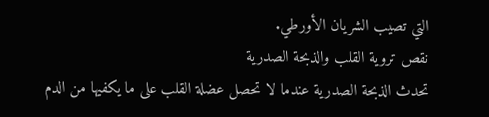التي تصيب الشريان الأورطي.
نقص تروية القلب والذبحة الصدرية
تحدث الذبحة الصدرية عندما لا تحصل عضلة القلب على ما يكفيها من الدم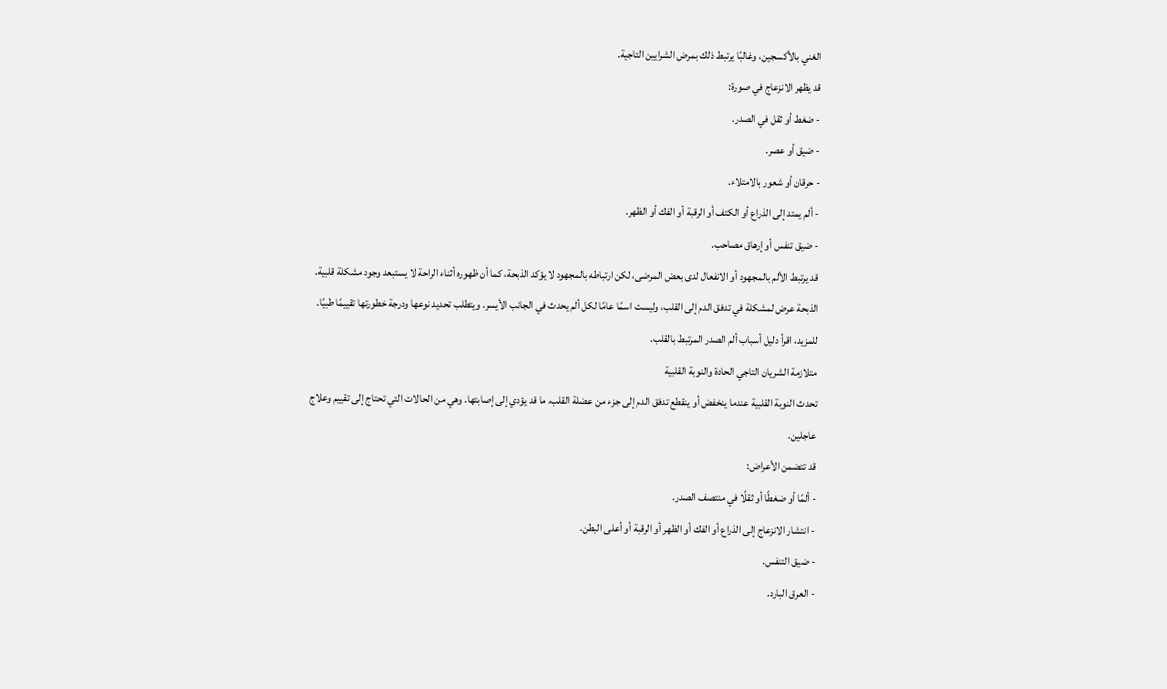الغني بالأكسجين، وغالبًا يرتبط ذلك بمرض الشرايين التاجية.
قد يظهر الانزعاج في صورة:
- ضغط أو ثقل في الصدر.
- ضيق أو عصر.
- حرقان أو شعور بالامتلاء.
- ألم يمتد إلى الذراع أو الكتف أو الرقبة أو الفك أو الظهر.
- ضيق تنفس أو إرهاق مصاحب.
قد يرتبط الألم بالمجهود أو الانفعال لدى بعض المرضى، لكن ارتباطه بالمجهود لا يؤكد الذبحة، كما أن ظهوره أثناء الراحة لا يستبعد وجود مشكلة قلبية.
الذبحة عرض لمشكلة في تدفق الدم إلى القلب، وليست اسمًا عامًا لكل ألم يحدث في الجانب الأيسر. ويتطلب تحديد نوعها ودرجة خطورتها تقييمًا طبيًا.
للمزيد، اقرأ دليل أسباب ألم الصدر المرتبط بالقلب.
متلازمة الشريان التاجي الحادة والنوبة القلبية
تحدث النوبة القلبية عندما ينخفض أو ينقطع تدفق الدم إلى جزء من عضلة القلب، ما قد يؤدي إلى إصابتها. وهي من الحالات التي تحتاج إلى تقييم وعلاج عاجلين.
قد تتضمن الأعراض:
- ألمًا أو ضغطًا أو ثقلًا في منتصف الصدر.
- انتشار الانزعاج إلى الذراع أو الفك أو الظهر أو الرقبة أو أعلى البطن.
- ضيق التنفس.
- العرق البارد.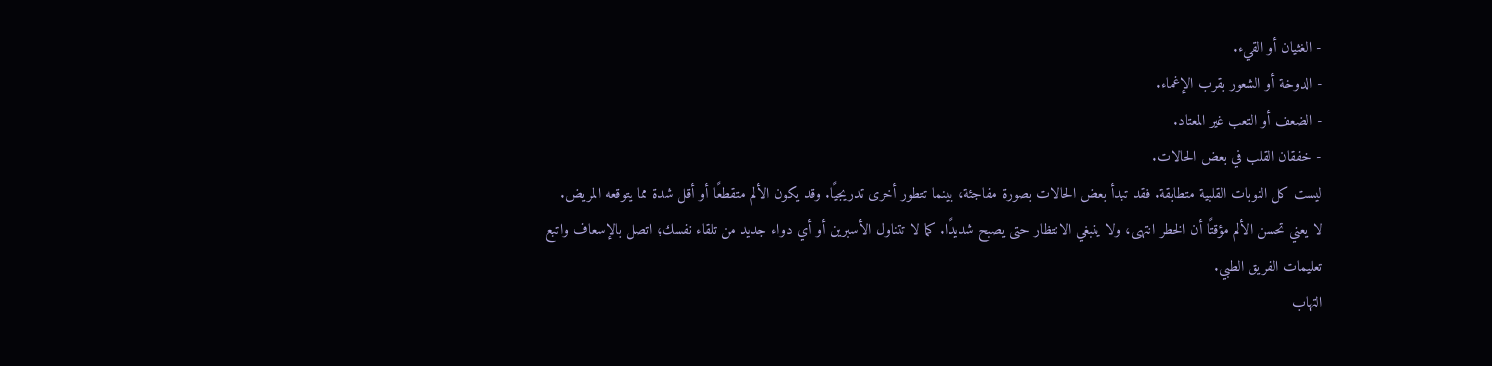- الغثيان أو القيء.
- الدوخة أو الشعور بقرب الإغماء.
- الضعف أو التعب غير المعتاد.
- خفقان القلب في بعض الحالات.
ليست كل النوبات القلبية متطابقة. فقد تبدأ بعض الحالات بصورة مفاجئة، بينما تتطور أخرى تدريجيًا. وقد يكون الألم متقطعًا أو أقل شدة مما يتوقعه المريض.
لا يعني تحسن الألم مؤقتًا أن الخطر انتهى، ولا ينبغي الانتظار حتى يصبح شديدًا. كما لا تتناول الأسبرين أو أي دواء جديد من تلقاء نفسك؛ اتصل بالإسعاف واتبع تعليمات الفريق الطبي.
التهاب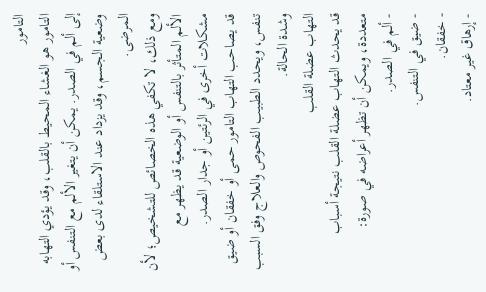التامور
التامور هو الغشاء المحيط بالقلب، وقد يؤدي التهابه إلى ألم في الصدر. يمكن أن يتغير الألم مع التنفس أو وضعية الجسم، وقد يزداد عند الاستلقاء لدى بعض المرضى.
ومع ذلك، لا تكفي هذه الخصائص للتشخيص؛ لأن الألم المتأثر بالتنفس أو الوضعية قد يظهر مع مشكلات أخرى في الرئتين أو جدار الصدر.
قد يصاحب التهاب التامور حمى أو خفقان أو ضيق تنفس، ويحدد الطبيب الفحوص والعلاج وفق السبب وشدة الحالة.
التهاب عضلة القلب
قد يحدث التهاب عضلة القلب نتيجة أسباب متعددة، ويمكن أن تظهر أعراضه في صورة:
- ألم في الصدر.
- ضيق في التنفس.
- خفقان.
- إرهاق غير معتاد.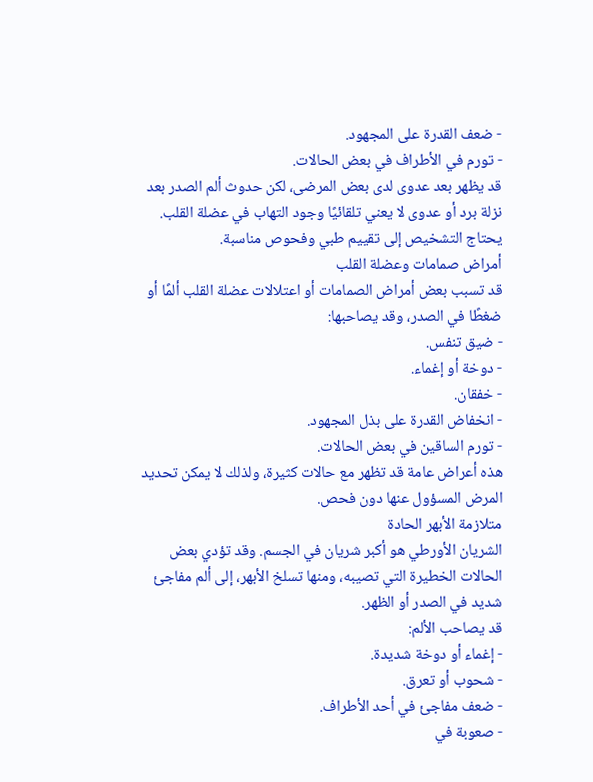- ضعف القدرة على المجهود.
- تورم في الأطراف في بعض الحالات.
قد يظهر بعد عدوى لدى بعض المرضى، لكن حدوث ألم الصدر بعد نزلة برد أو عدوى لا يعني تلقائيًا وجود التهاب في عضلة القلب. يحتاج التشخيص إلى تقييم طبي وفحوص مناسبة.
أمراض صمامات وعضلة القلب
قد تسبب بعض أمراض الصمامات أو اعتلالات عضلة القلب ألمًا أو ضغطًا في الصدر، وقد يصاحبها:
- ضيق تنفس.
- دوخة أو إغماء.
- خفقان.
- انخفاض القدرة على بذل المجهود.
- تورم الساقين في بعض الحالات.
هذه أعراض عامة قد تظهر مع حالات كثيرة، ولذلك لا يمكن تحديد المرض المسؤول عنها دون فحص.
متلازمة الأبهر الحادة
الشريان الأورطي هو أكبر شريان في الجسم. وقد تؤدي بعض الحالات الخطيرة التي تصيبه، ومنها تسلخ الأبهر، إلى ألم مفاجئ شديد في الصدر أو الظهر.
قد يصاحب الألم:
- إغماء أو دوخة شديدة.
- شحوب أو تعرق.
- ضعف مفاجئ في أحد الأطراف.
- صعوبة في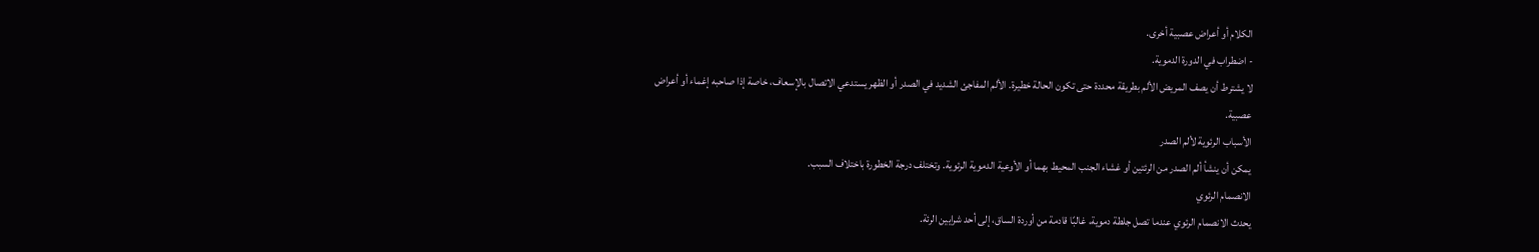الكلام أو أعراض عصبية أخرى.
- اضطراب في الدورة الدموية.
لا يشترط أن يصف المريض الألم بطريقة محددة حتى تكون الحالة خطيرة. الألم المفاجئ الشديد في الصدر أو الظهر يستدعي الاتصال بالإسعاف، خاصة إذا صاحبه إغماء أو أعراض عصبية.
الأسباب الرئوية لألم الصدر
يمكن أن ينشأ ألم الصدر من الرئتين أو غشاء الجنب المحيط بهما أو الأوعية الدموية الرئوية. وتختلف درجة الخطورة باختلاف السبب.
الانصمام الرئوي
يحدث الانصمام الرئوي عندما تصل جلطة دموية، غالبًا قادمة من أوردة الساق، إلى أحد شرايين الرئة.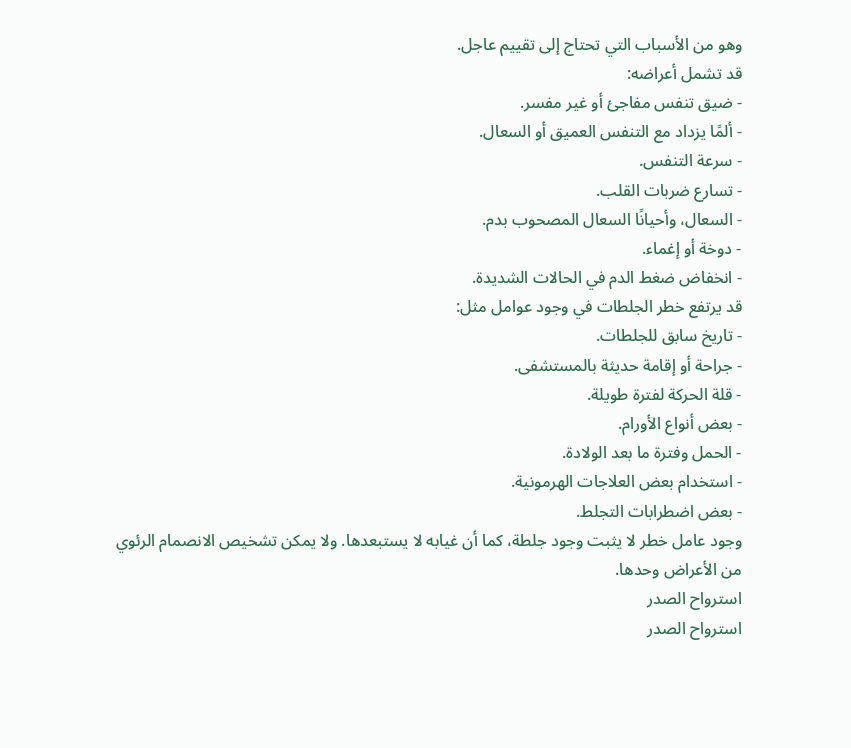وهو من الأسباب التي تحتاج إلى تقييم عاجل.
قد تشمل أعراضه:
- ضيق تنفس مفاجئ أو غير مفسر.
- ألمًا يزداد مع التنفس العميق أو السعال.
- سرعة التنفس.
- تسارع ضربات القلب.
- السعال، وأحيانًا السعال المصحوب بدم.
- دوخة أو إغماء.
- انخفاض ضغط الدم في الحالات الشديدة.
قد يرتفع خطر الجلطات في وجود عوامل مثل:
- تاريخ سابق للجلطات.
- جراحة أو إقامة حديثة بالمستشفى.
- قلة الحركة لفترة طويلة.
- بعض أنواع الأورام.
- الحمل وفترة ما بعد الولادة.
- استخدام بعض العلاجات الهرمونية.
- بعض اضطرابات التجلط.
وجود عامل خطر لا يثبت وجود جلطة، كما أن غيابه لا يستبعدها. ولا يمكن تشخيص الانصمام الرئوي من الأعراض وحدها.
استرواح الصدر
استرواح الصدر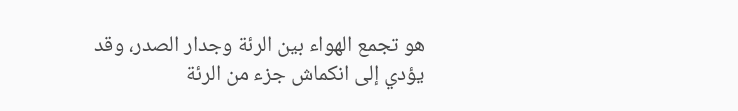هو تجمع الهواء بين الرئة وجدار الصدر، وقد يؤدي إلى انكماش جزء من الرئة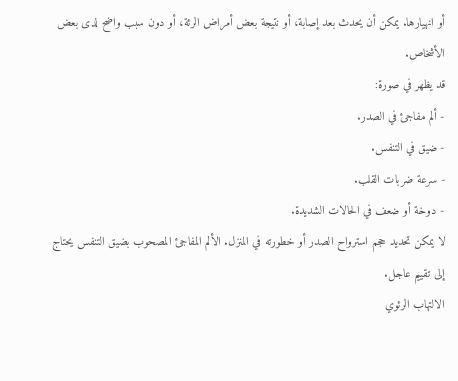أو انهيارها. يمكن أن يحدث بعد إصابة، أو نتيجة بعض أمراض الرئة، أو دون سبب واضح لدى بعض الأشخاص.
قد يظهر في صورة:
- ألم مفاجئ في الصدر.
- ضيق في التنفس.
- سرعة ضربات القلب.
- دوخة أو ضعف في الحالات الشديدة.
لا يمكن تحديد حجم استرواح الصدر أو خطورته في المنزل. الألم المفاجئ المصحوب بضيق التنفس يحتاج إلى تقييم عاجل.
الالتهاب الرئوي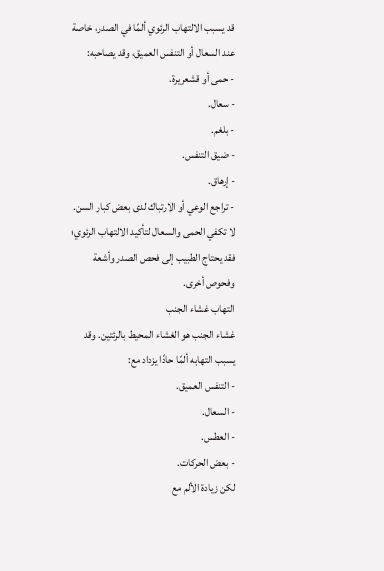قد يسبب الالتهاب الرئوي ألمًا في الصدر، خاصة عند السعال أو التنفس العميق، وقد يصاحبه:
- حمى أو قشعريرة.
- سعال.
- بلغم.
- ضيق التنفس.
- إرهاق.
- تراجع الوعي أو الارتباك لدى بعض كبار السن.
لا تكفي الحمى والسعال لتأكيد الالتهاب الرئوي؛ فقد يحتاج الطبيب إلى فحص الصدر وأشعة وفحوص أخرى.
التهاب غشاء الجنب
غشاء الجنب هو الغشاء المحيط بالرئتين. وقد يسبب التهابه ألمًا حادًا يزداد مع:
- التنفس العميق.
- السعال.
- العطس.
- بعض الحركات.
لكن زيادة الألم مع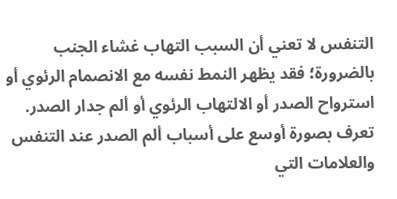التنفس لا تعني أن السبب التهاب غشاء الجنب بالضرورة؛ فقد يظهر النمط نفسه مع الانصمام الرئوي أو استرواح الصدر أو الالتهاب الرئوي أو ألم جدار الصدر.
تعرف بصورة أوسع على أسباب ألم الصدر عند التنفس والعلامات التي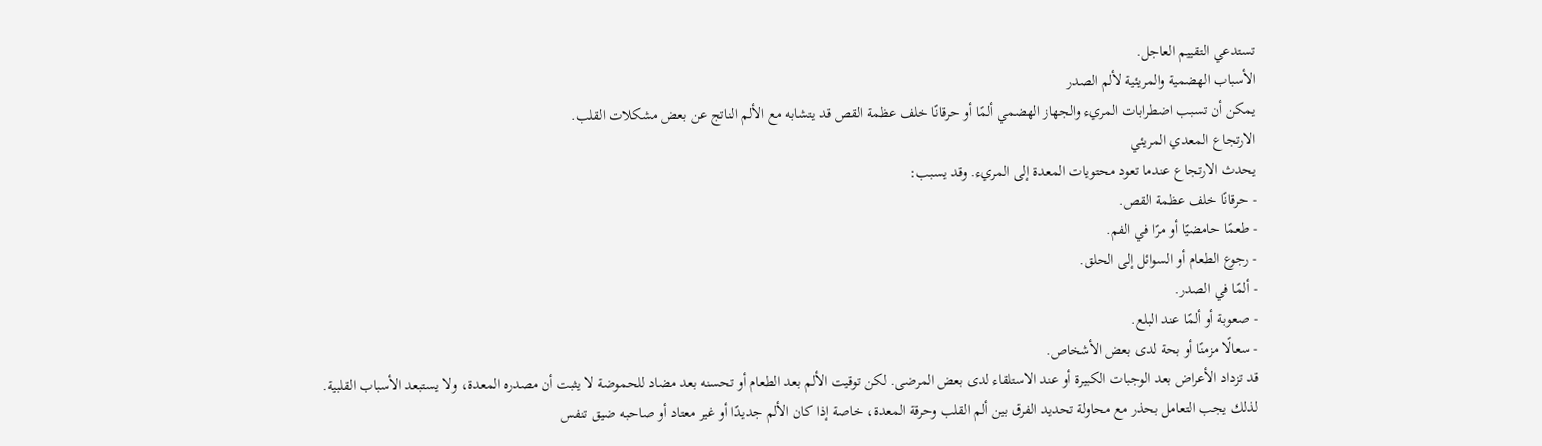تستدعي التقييم العاجل.
الأسباب الهضمية والمريئية لألم الصدر
يمكن أن تسبب اضطرابات المريء والجهاز الهضمي ألمًا أو حرقانًا خلف عظمة القص قد يتشابه مع الألم الناتج عن بعض مشكلات القلب.
الارتجاع المعدي المريئي
يحدث الارتجاع عندما تعود محتويات المعدة إلى المريء. وقد يسبب:
- حرقانًا خلف عظمة القص.
- طعمًا حامضيًا أو مرًا في الفم.
- رجوع الطعام أو السوائل إلى الحلق.
- ألمًا في الصدر.
- صعوبة أو ألمًا عند البلع.
- سعالًا مزمنًا أو بحة لدى بعض الأشخاص.
قد تزداد الأعراض بعد الوجبات الكبيرة أو عند الاستلقاء لدى بعض المرضى. لكن توقيت الألم بعد الطعام أو تحسنه بعد مضاد للحموضة لا يثبت أن مصدره المعدة، ولا يستبعد الأسباب القلبية.
لذلك يجب التعامل بحذر مع محاولة تحديد الفرق بين ألم القلب وحرقة المعدة، خاصة إذا كان الألم جديدًا أو غير معتاد أو صاحبه ضيق تنفس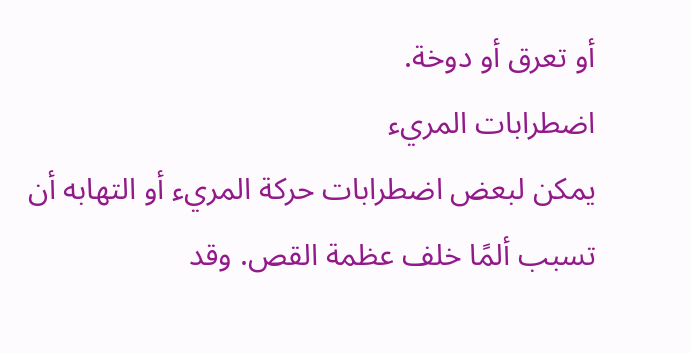أو تعرق أو دوخة.
اضطرابات المريء
يمكن لبعض اضطرابات حركة المريء أو التهابه أن تسبب ألمًا خلف عظمة القص. وقد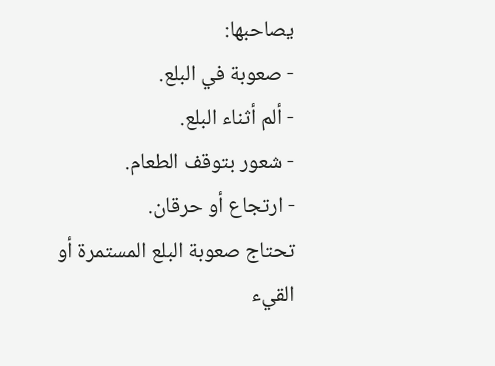يصاحبها:
- صعوبة في البلع.
- ألم أثناء البلع.
- شعور بتوقف الطعام.
- ارتجاع أو حرقان.
تحتاج صعوبة البلع المستمرة أو القيء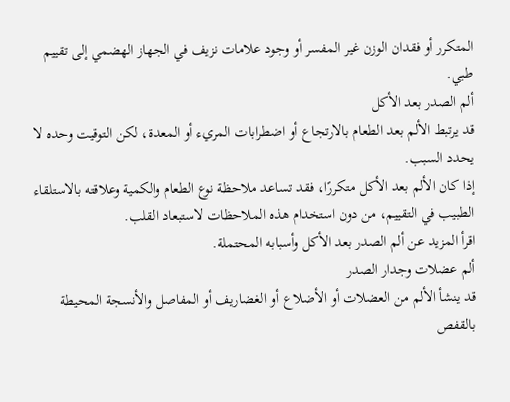المتكرر أو فقدان الوزن غير المفسر أو وجود علامات نزيف في الجهاز الهضمي إلى تقييم طبي.
ألم الصدر بعد الأكل
قد يرتبط الألم بعد الطعام بالارتجاع أو اضطرابات المريء أو المعدة، لكن التوقيت وحده لا يحدد السبب.
إذا كان الألم بعد الأكل متكررًا، فقد تساعد ملاحظة نوع الطعام والكمية وعلاقته بالاستلقاء الطبيب في التقييم، من دون استخدام هذه الملاحظات لاستبعاد القلب.
اقرأ المزيد عن ألم الصدر بعد الأكل وأسبابه المحتملة.
ألم عضلات وجدار الصدر
قد ينشأ الألم من العضلات أو الأضلاع أو الغضاريف أو المفاصل والأنسجة المحيطة بالقفص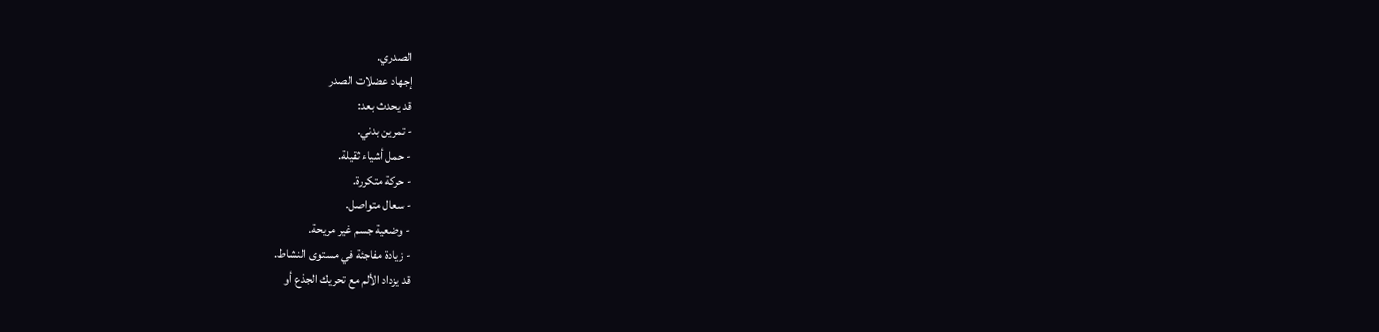الصدري.
إجهاد عضلات الصدر
قد يحدث بعد:
- تمرين بدني.
- حمل أشياء ثقيلة.
- حركة متكررة.
- سعال متواصل.
- وضعية جسم غير مريحة.
- زيادة مفاجئة في مستوى النشاط.
قد يزداد الألم مع تحريك الجذع أو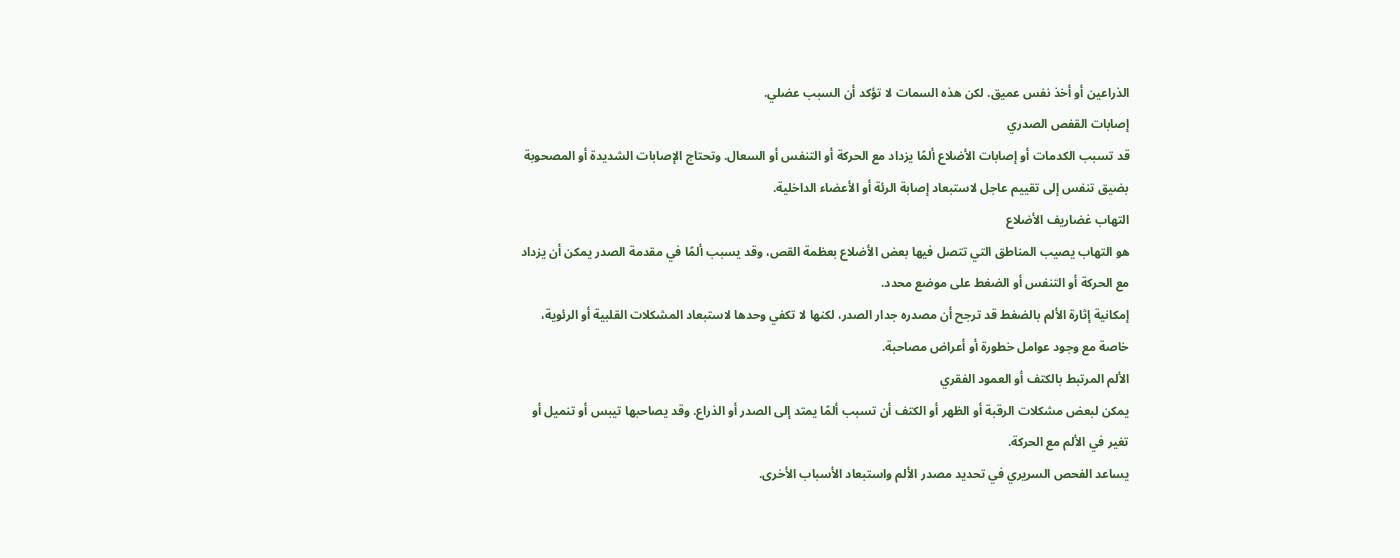الذراعين أو أخذ نفس عميق. لكن هذه السمات لا تؤكد أن السبب عضلي.
إصابات القفص الصدري
قد تسبب الكدمات أو إصابات الأضلاع ألمًا يزداد مع الحركة أو التنفس أو السعال. وتحتاج الإصابات الشديدة أو المصحوبة بضيق تنفس إلى تقييم عاجل لاستبعاد إصابة الرئة أو الأعضاء الداخلية.
التهاب غضاريف الأضلاع
هو التهاب يصيب المناطق التي تتصل فيها بعض الأضلاع بعظمة القص، وقد يسبب ألمًا في مقدمة الصدر يمكن أن يزداد مع الحركة أو التنفس أو الضغط على موضع محدد.
إمكانية إثارة الألم بالضغط قد ترجح أن مصدره جدار الصدر، لكنها لا تكفي وحدها لاستبعاد المشكلات القلبية أو الرئوية، خاصة مع وجود عوامل خطورة أو أعراض مصاحبة.
الألم المرتبط بالكتف أو العمود الفقري
يمكن لبعض مشكلات الرقبة أو الظهر أو الكتف أن تسبب ألمًا يمتد إلى الصدر أو الذراع. وقد يصاحبها تيبس أو تنميل أو تغير في الألم مع الحركة.
يساعد الفحص السريري في تحديد مصدر الألم واستبعاد الأسباب الأخرى.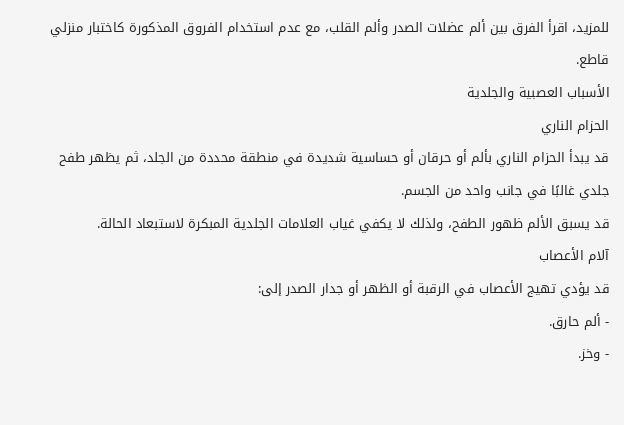للمزيد، اقرأ الفرق بين ألم عضلات الصدر وألم القلب، مع عدم استخدام الفروق المذكورة كاختبار منزلي قاطع.
الأسباب العصبية والجلدية
الحزام الناري
قد يبدأ الحزام الناري بألم أو حرقان أو حساسية شديدة في منطقة محددة من الجلد، ثم يظهر طفح جلدي غالبًا في جانب واحد من الجسم.
قد يسبق الألم ظهور الطفح، ولذلك لا يكفي غياب العلامات الجلدية المبكرة لاستبعاد الحالة.
آلام الأعصاب
قد يؤدي تهيج الأعصاب في الرقبة أو الظهر أو جدار الصدر إلى:
- ألم حارق.
- وخز.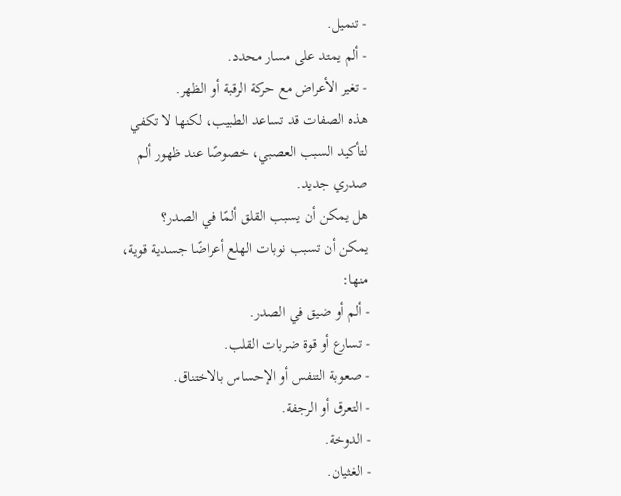- تنميل.
- ألم يمتد على مسار محدد.
- تغير الأعراض مع حركة الرقبة أو الظهر.
هذه الصفات قد تساعد الطبيب، لكنها لا تكفي لتأكيد السبب العصبي، خصوصًا عند ظهور ألم صدري جديد.
هل يمكن أن يسبب القلق ألمًا في الصدر؟
يمكن أن تسبب نوبات الهلع أعراضًا جسدية قوية، منها:
- ألم أو ضيق في الصدر.
- تسارع أو قوة ضربات القلب.
- صعوبة التنفس أو الإحساس بالاختناق.
- التعرق أو الرجفة.
- الدوخة.
- الغثيان.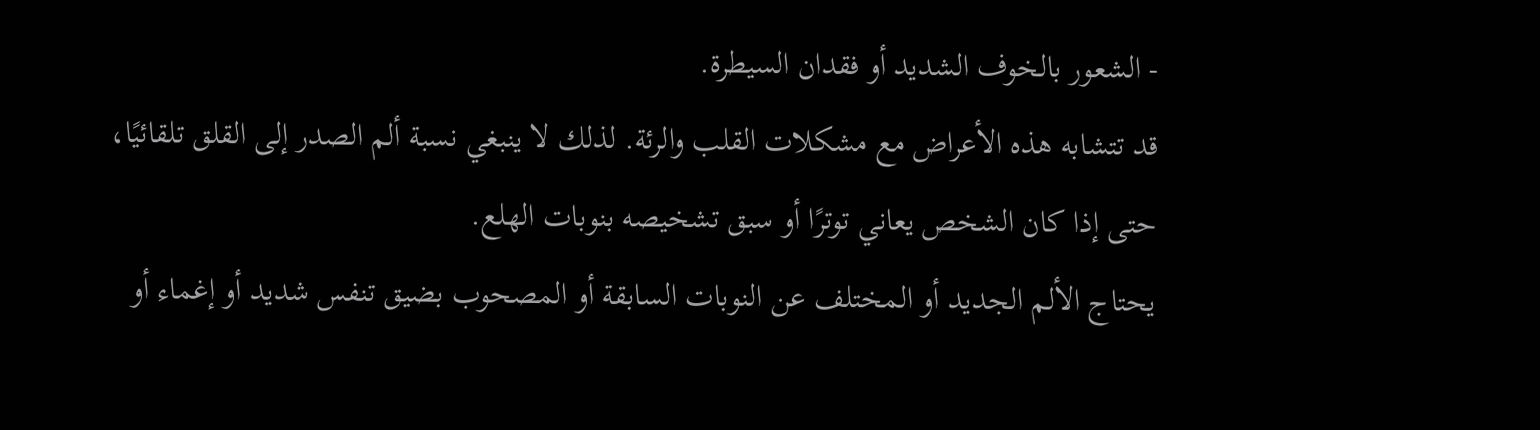- الشعور بالخوف الشديد أو فقدان السيطرة.
قد تتشابه هذه الأعراض مع مشكلات القلب والرئة. لذلك لا ينبغي نسبة ألم الصدر إلى القلق تلقائيًا، حتى إذا كان الشخص يعاني توترًا أو سبق تشخيصه بنوبات الهلع.
يحتاج الألم الجديد أو المختلف عن النوبات السابقة أو المصحوب بضيق تنفس شديد أو إغماء أو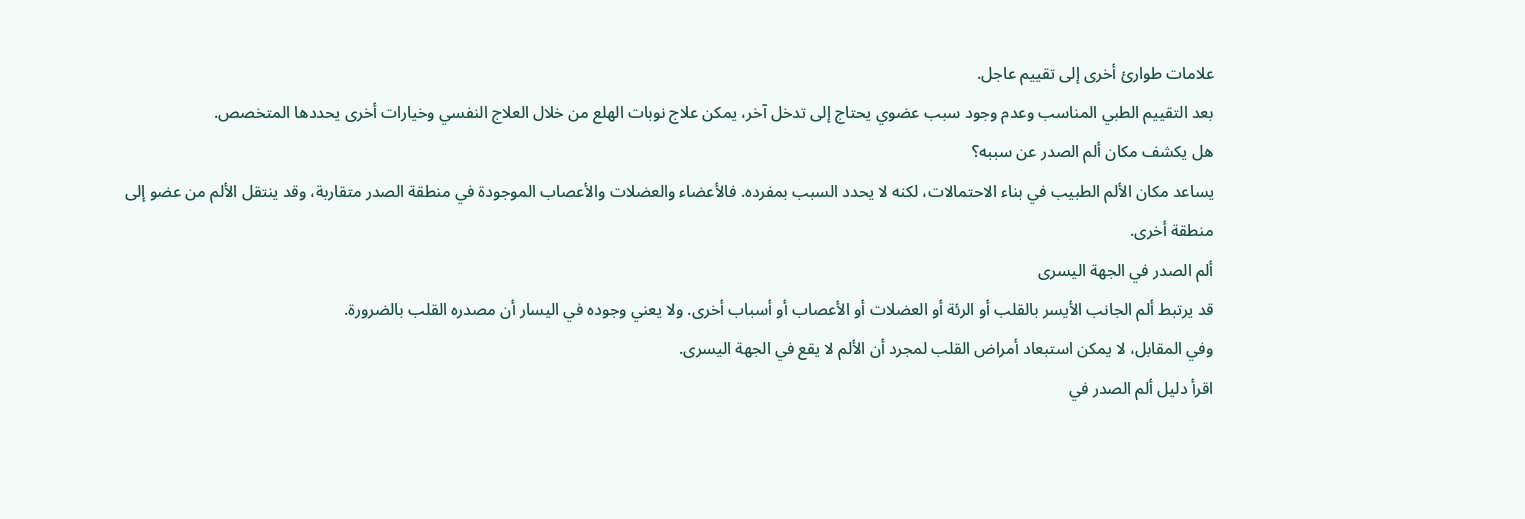علامات طوارئ أخرى إلى تقييم عاجل.
بعد التقييم الطبي المناسب وعدم وجود سبب عضوي يحتاج إلى تدخل آخر، يمكن علاج نوبات الهلع من خلال العلاج النفسي وخيارات أخرى يحددها المتخصص.
هل يكشف مكان ألم الصدر عن سببه؟
يساعد مكان الألم الطبيب في بناء الاحتمالات، لكنه لا يحدد السبب بمفرده. فالأعضاء والعضلات والأعصاب الموجودة في منطقة الصدر متقاربة، وقد ينتقل الألم من عضو إلى منطقة أخرى.
ألم الصدر في الجهة اليسرى
قد يرتبط ألم الجانب الأيسر بالقلب أو الرئة أو العضلات أو الأعصاب أو أسباب أخرى. ولا يعني وجوده في اليسار أن مصدره القلب بالضرورة.
وفي المقابل، لا يمكن استبعاد أمراض القلب لمجرد أن الألم لا يقع في الجهة اليسرى.
اقرأ دليل ألم الصدر في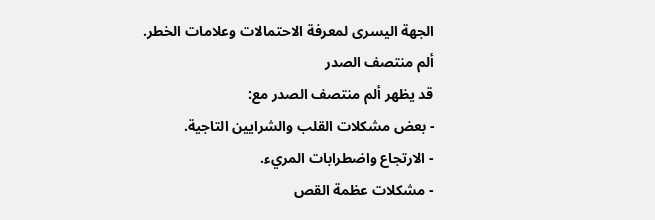الجهة اليسرى لمعرفة الاحتمالات وعلامات الخطر.
ألم منتصف الصدر
قد يظهر ألم منتصف الصدر مع:
- بعض مشكلات القلب والشرايين التاجية.
- الارتجاع واضطرابات المريء.
- مشكلات عظمة القص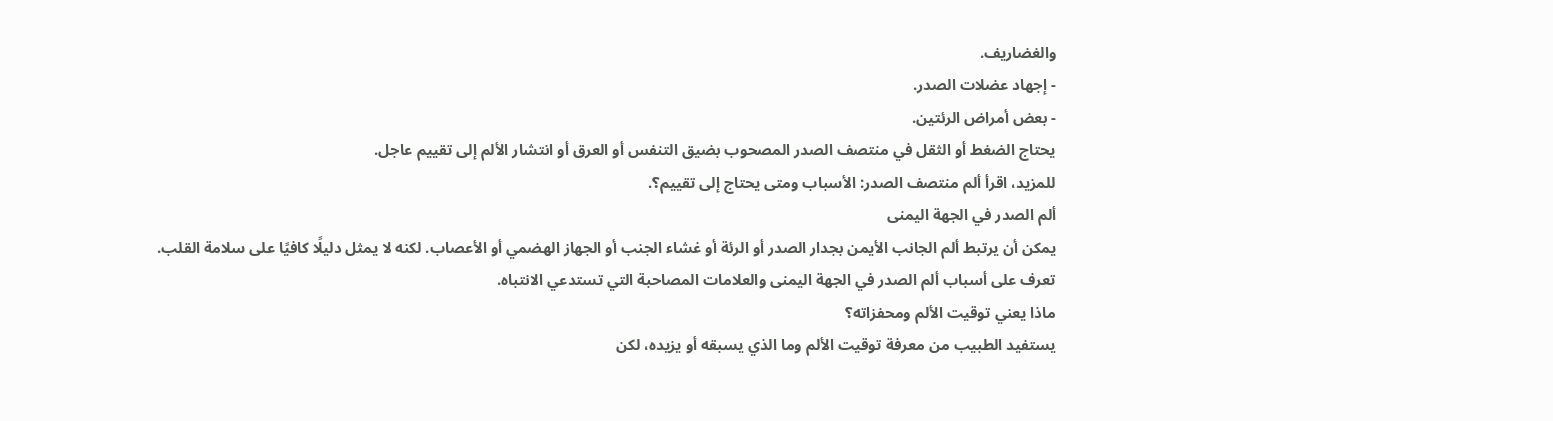والغضاريف.
- إجهاد عضلات الصدر.
- بعض أمراض الرئتين.
يحتاج الضغط أو الثقل في منتصف الصدر المصحوب بضيق التنفس أو العرق أو انتشار الألم إلى تقييم عاجل.
للمزيد، اقرأ ألم منتصف الصدر: الأسباب ومتى يحتاج إلى تقييم؟.
ألم الصدر في الجهة اليمنى
يمكن أن يرتبط ألم الجانب الأيمن بجدار الصدر أو الرئة أو غشاء الجنب أو الجهاز الهضمي أو الأعصاب. لكنه لا يمثل دليلًا كافيًا على سلامة القلب.
تعرف على أسباب ألم الصدر في الجهة اليمنى والعلامات المصاحبة التي تستدعي الانتباه.
ماذا يعني توقيت الألم ومحفزاته؟
يستفيد الطبيب من معرفة توقيت الألم وما الذي يسبقه أو يزيده، لكن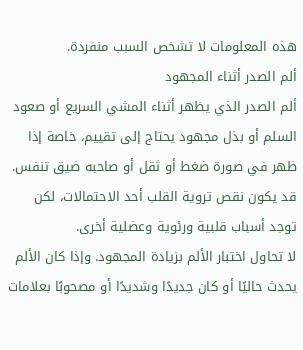هذه المعلومات لا تشخص السبب منفردة.
ألم الصدر أثناء المجهود
ألم الصدر الذي يظهر أثناء المشي السريع أو صعود السلم أو بذل مجهود يحتاج إلى تقييم، خاصة إذا ظهر في صورة ضغط أو ثقل أو صاحبه ضيق تنفس.
قد يكون نقص تروية القلب أحد الاحتمالات، لكن توجد أسباب قلبية ورئوية وعضلية أخرى.
لا تحاول اختبار الألم بزيادة المجهود. وإذا كان الألم يحدث حاليًا أو كان جديدًا وشديدًا أو مصحوبًا بعلامات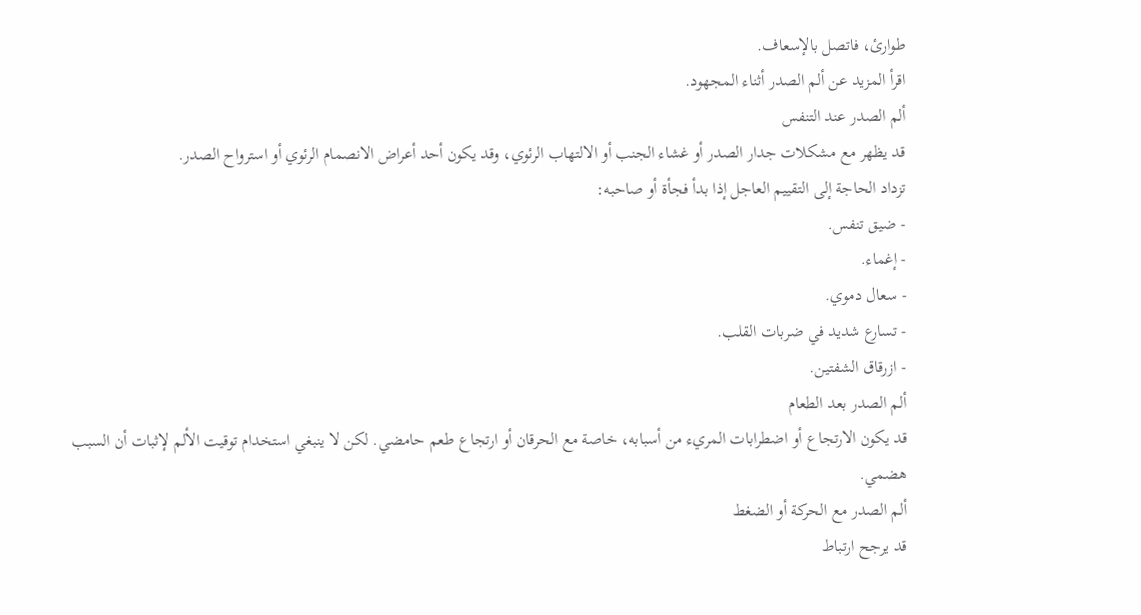طوارئ، فاتصل بالإسعاف.
اقرأ المزيد عن ألم الصدر أثناء المجهود.
ألم الصدر عند التنفس
قد يظهر مع مشكلات جدار الصدر أو غشاء الجنب أو الالتهاب الرئوي، وقد يكون أحد أعراض الانصمام الرئوي أو استرواح الصدر.
تزداد الحاجة إلى التقييم العاجل إذا بدأ فجأة أو صاحبه:
- ضيق تنفس.
- إغماء.
- سعال دموي.
- تسارع شديد في ضربات القلب.
- ازرقاق الشفتين.
ألم الصدر بعد الطعام
قد يكون الارتجاع أو اضطرابات المريء من أسبابه، خاصة مع الحرقان أو ارتجاع طعم حامضي. لكن لا ينبغي استخدام توقيت الألم لإثبات أن السبب هضمي.
ألم الصدر مع الحركة أو الضغط
قد يرجح ارتباط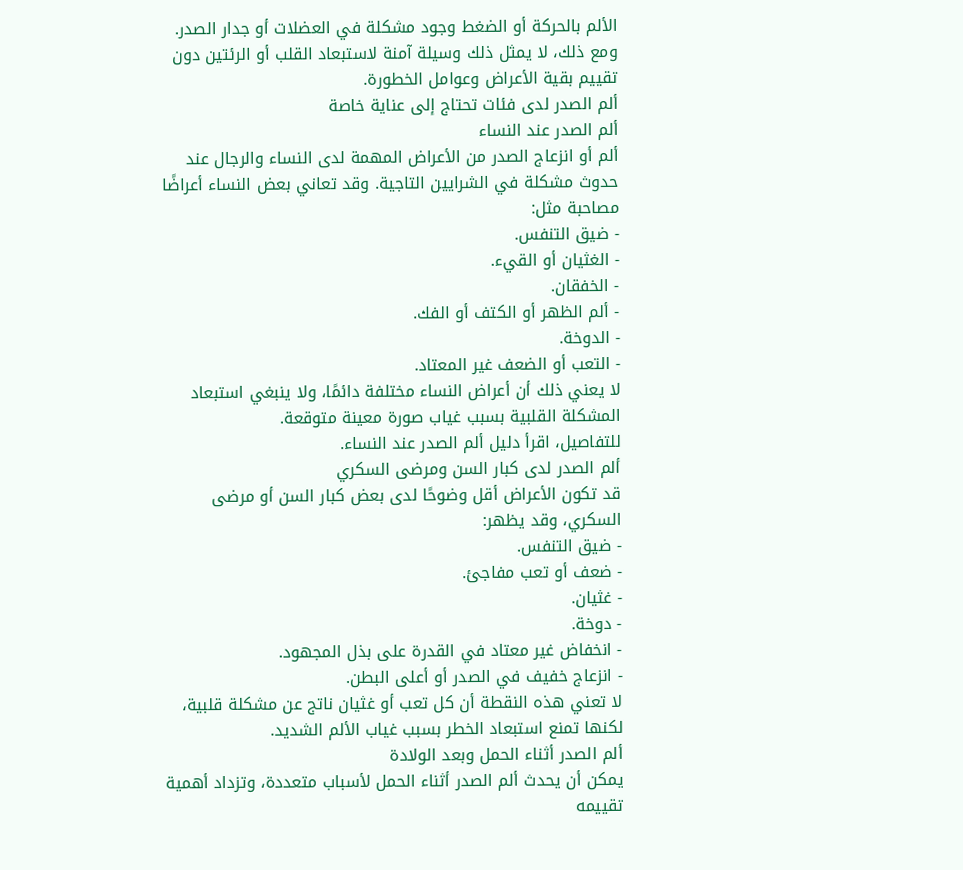الألم بالحركة أو الضغط وجود مشكلة في العضلات أو جدار الصدر. ومع ذلك، لا يمثل ذلك وسيلة آمنة لاستبعاد القلب أو الرئتين دون تقييم بقية الأعراض وعوامل الخطورة.
ألم الصدر لدى فئات تحتاج إلى عناية خاصة
ألم الصدر عند النساء
ألم أو انزعاج الصدر من الأعراض المهمة لدى النساء والرجال عند حدوث مشكلة في الشرايين التاجية. وقد تعاني بعض النساء أعراضًا مصاحبة مثل:
- ضيق التنفس.
- الغثيان أو القيء.
- الخفقان.
- ألم الظهر أو الكتف أو الفك.
- الدوخة.
- التعب أو الضعف غير المعتاد.
لا يعني ذلك أن أعراض النساء مختلفة دائمًا، ولا ينبغي استبعاد المشكلة القلبية بسبب غياب صورة معينة متوقعة.
للتفاصيل، اقرأ دليل ألم الصدر عند النساء.
ألم الصدر لدى كبار السن ومرضى السكري
قد تكون الأعراض أقل وضوحًا لدى بعض كبار السن أو مرضى السكري، وقد يظهر:
- ضيق التنفس.
- ضعف أو تعب مفاجئ.
- غثيان.
- دوخة.
- انخفاض غير معتاد في القدرة على بذل المجهود.
- انزعاج خفيف في الصدر أو أعلى البطن.
لا تعني هذه النقطة أن كل تعب أو غثيان ناتج عن مشكلة قلبية، لكنها تمنع استبعاد الخطر بسبب غياب الألم الشديد.
ألم الصدر أثناء الحمل وبعد الولادة
يمكن أن يحدث ألم الصدر أثناء الحمل لأسباب متعددة، وتزداد أهمية تقييمه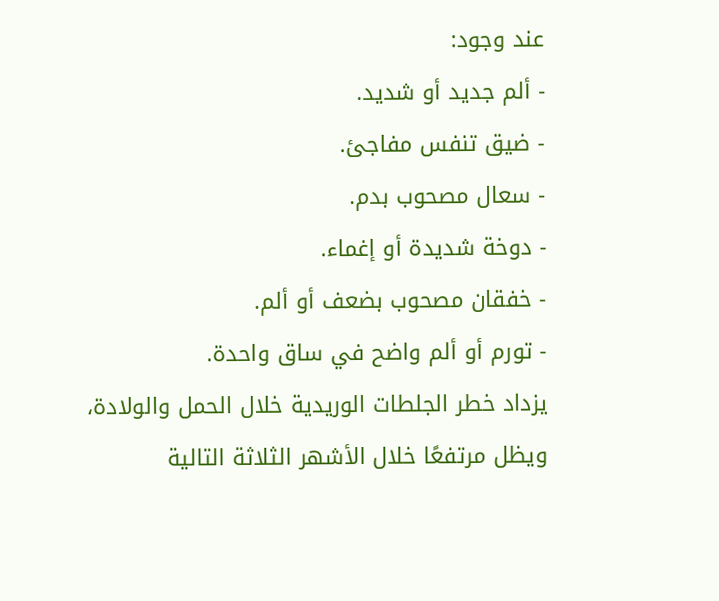عند وجود:
- ألم جديد أو شديد.
- ضيق تنفس مفاجئ.
- سعال مصحوب بدم.
- دوخة شديدة أو إغماء.
- خفقان مصحوب بضعف أو ألم.
- تورم أو ألم واضح في ساق واحدة.
يزداد خطر الجلطات الوريدية خلال الحمل والولادة، ويظل مرتفعًا خلال الأشهر الثلاثة التالية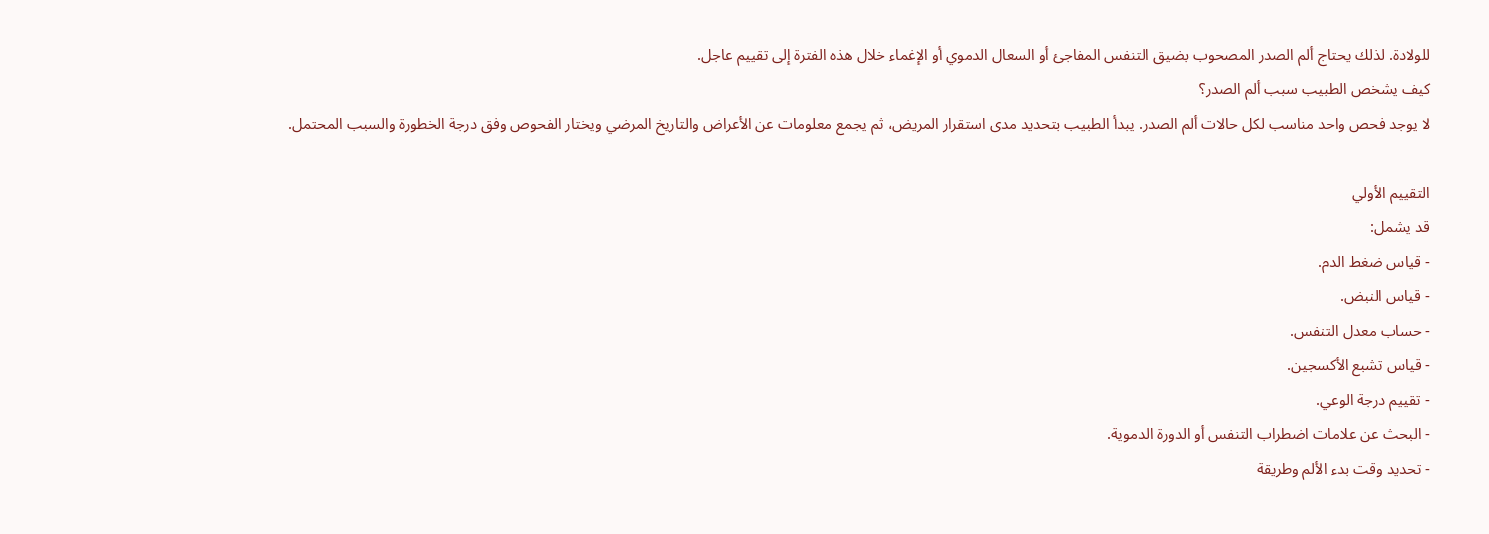للولادة. لذلك يحتاج ألم الصدر المصحوب بضيق التنفس المفاجئ أو السعال الدموي أو الإغماء خلال هذه الفترة إلى تقييم عاجل.
كيف يشخص الطبيب سبب ألم الصدر؟
لا يوجد فحص واحد مناسب لكل حالات ألم الصدر. يبدأ الطبيب بتحديد مدى استقرار المريض، ثم يجمع معلومات عن الأعراض والتاريخ المرضي ويختار الفحوص وفق درجة الخطورة والسبب المحتمل.

التقييم الأولي
قد يشمل:
- قياس ضغط الدم.
- قياس النبض.
- حساب معدل التنفس.
- قياس تشبع الأكسجين.
- تقييم درجة الوعي.
- البحث عن علامات اضطراب التنفس أو الدورة الدموية.
- تحديد وقت بدء الألم وطريقة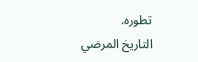تطوره.
التاريخ المرضي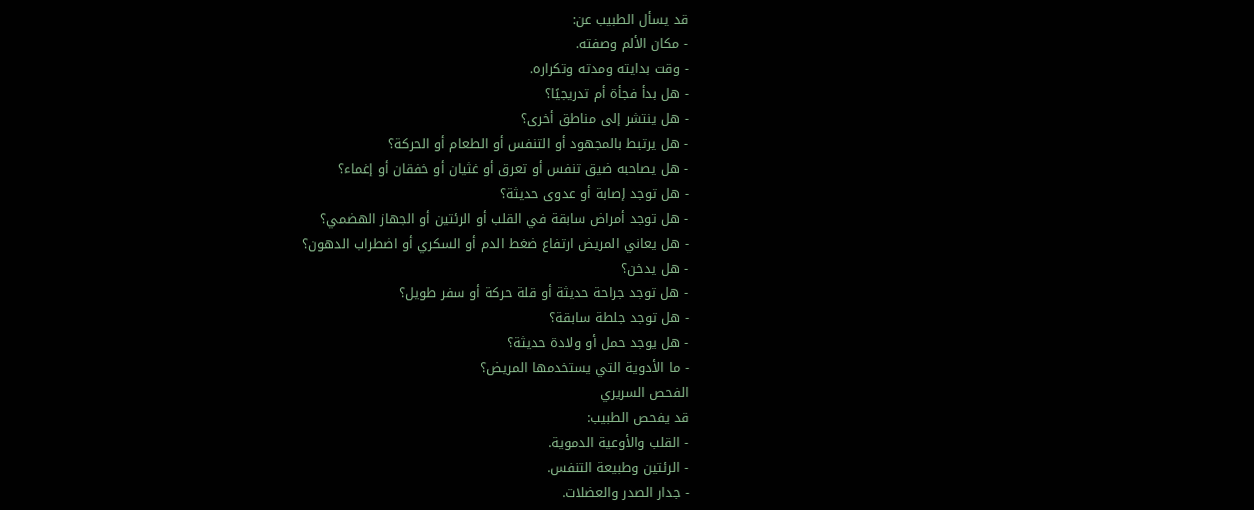قد يسأل الطبيب عن:
- مكان الألم وصفته.
- وقت بدايته ومدته وتكراره.
- هل بدأ فجأة أم تدريجيًا؟
- هل ينتشر إلى مناطق أخرى؟
- هل يرتبط بالمجهود أو التنفس أو الطعام أو الحركة؟
- هل يصاحبه ضيق تنفس أو تعرق أو غثيان أو خفقان أو إغماء؟
- هل توجد إصابة أو عدوى حديثة؟
- هل توجد أمراض سابقة في القلب أو الرئتين أو الجهاز الهضمي؟
- هل يعاني المريض ارتفاع ضغط الدم أو السكري أو اضطراب الدهون؟
- هل يدخن؟
- هل توجد جراحة حديثة أو قلة حركة أو سفر طويل؟
- هل توجد جلطة سابقة؟
- هل يوجد حمل أو ولادة حديثة؟
- ما الأدوية التي يستخدمها المريض؟
الفحص السريري
قد يفحص الطبيب:
- القلب والأوعية الدموية.
- الرئتين وطبيعة التنفس.
- جدار الصدر والعضلات.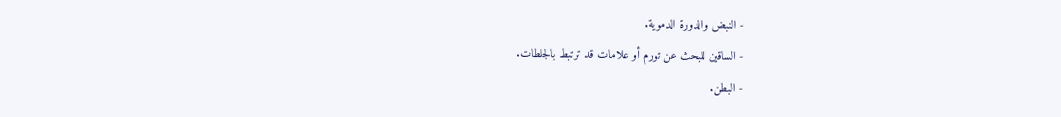- النبض والدورة الدموية.
- الساقين للبحث عن تورم أو علامات قد ترتبط بالجلطات.
- البطن.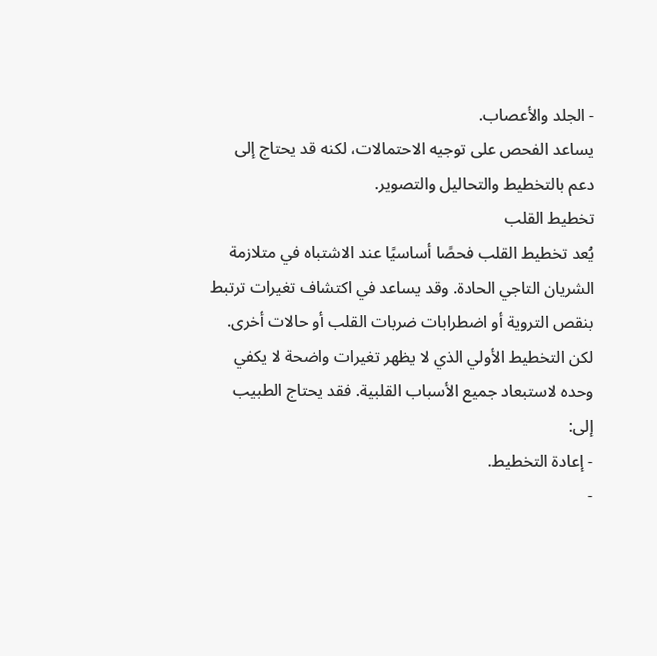- الجلد والأعصاب.
يساعد الفحص على توجيه الاحتمالات، لكنه قد يحتاج إلى دعم بالتخطيط والتحاليل والتصوير.
تخطيط القلب
يُعد تخطيط القلب فحصًا أساسيًا عند الاشتباه في متلازمة الشريان التاجي الحادة. وقد يساعد في اكتشاف تغيرات ترتبط بنقص التروية أو اضطرابات ضربات القلب أو حالات أخرى.
لكن التخطيط الأولي الذي لا يظهر تغيرات واضحة لا يكفي وحده لاستبعاد جميع الأسباب القلبية. فقد يحتاج الطبيب إلى:
- إعادة التخطيط.
-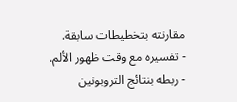مقارنته بتخطيطات سابقة.
- تفسيره مع وقت ظهور الألم.
- ربطه بنتائج التروبونين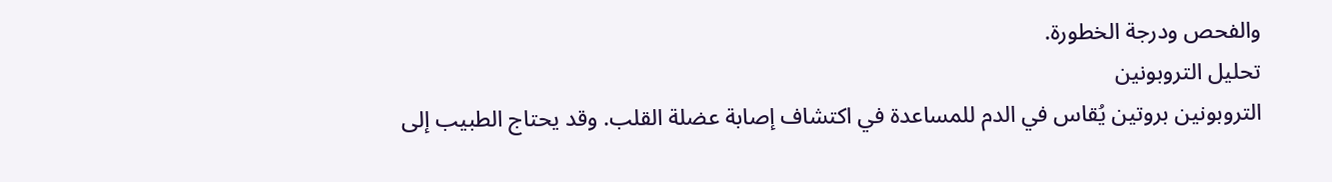والفحص ودرجة الخطورة.
تحليل التروبونين
التروبونين بروتين يُقاس في الدم للمساعدة في اكتشاف إصابة عضلة القلب. وقد يحتاج الطبيب إلى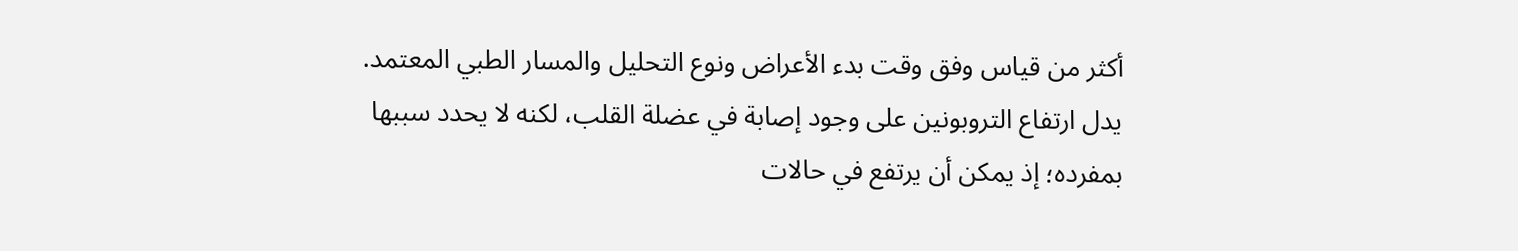أكثر من قياس وفق وقت بدء الأعراض ونوع التحليل والمسار الطبي المعتمد.
يدل ارتفاع التروبونين على وجود إصابة في عضلة القلب، لكنه لا يحدد سببها بمفرده؛ إذ يمكن أن يرتفع في حالات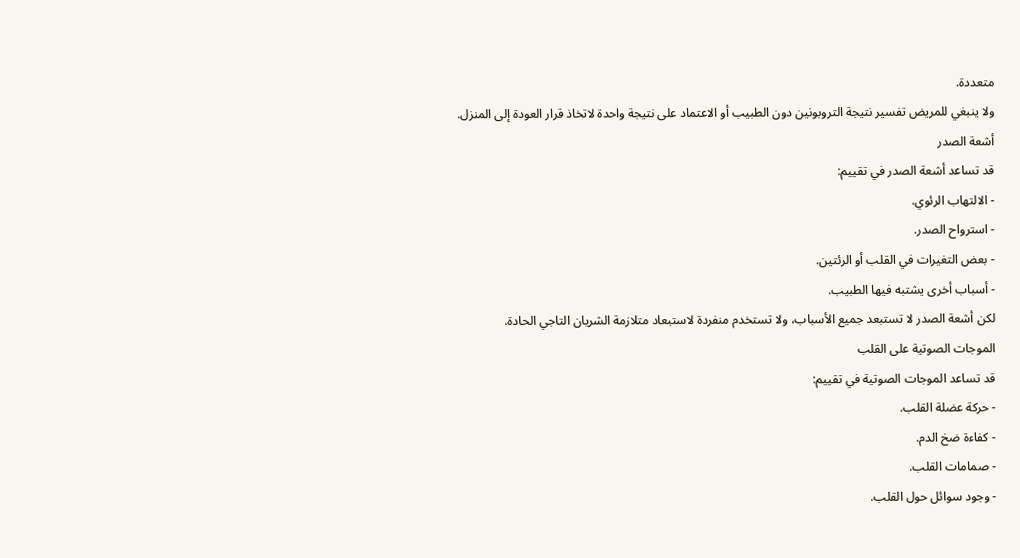متعددة.
ولا ينبغي للمريض تفسير نتيجة التروبونين دون الطبيب أو الاعتماد على نتيجة واحدة لاتخاذ قرار العودة إلى المنزل.
أشعة الصدر
قد تساعد أشعة الصدر في تقييم:
- الالتهاب الرئوي.
- استرواح الصدر.
- بعض التغيرات في القلب أو الرئتين.
- أسباب أخرى يشتبه فيها الطبيب.
لكن أشعة الصدر لا تستبعد جميع الأسباب، ولا تستخدم منفردة لاستبعاد متلازمة الشريان التاجي الحادة.
الموجات الصوتية على القلب
قد تساعد الموجات الصوتية في تقييم:
- حركة عضلة القلب.
- كفاءة ضخ الدم.
- صمامات القلب.
- وجود سوائل حول القلب.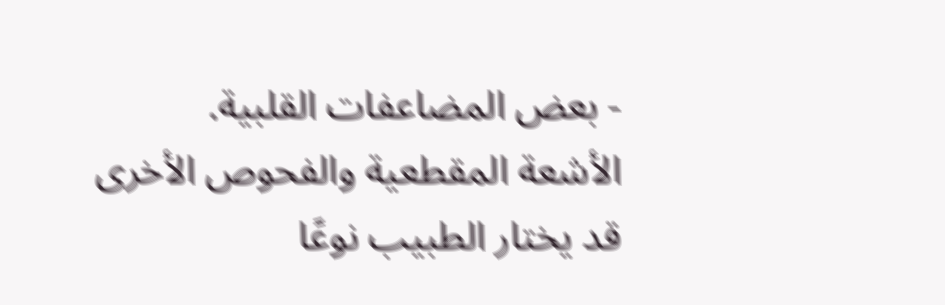- بعض المضاعفات القلبية.
الأشعة المقطعية والفحوص الأخرى
قد يختار الطبيب نوعًا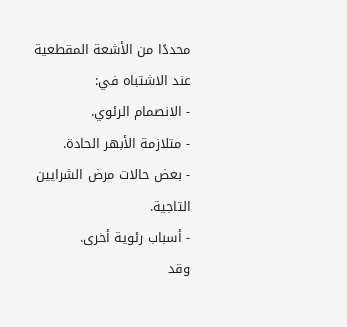محددًا من الأشعة المقطعية عند الاشتباه في:
- الانصمام الرئوي.
- متلازمة الأبهر الحادة.
- بعض حالات مرض الشرايين التاجية.
- أسباب رئوية أخرى.
وقد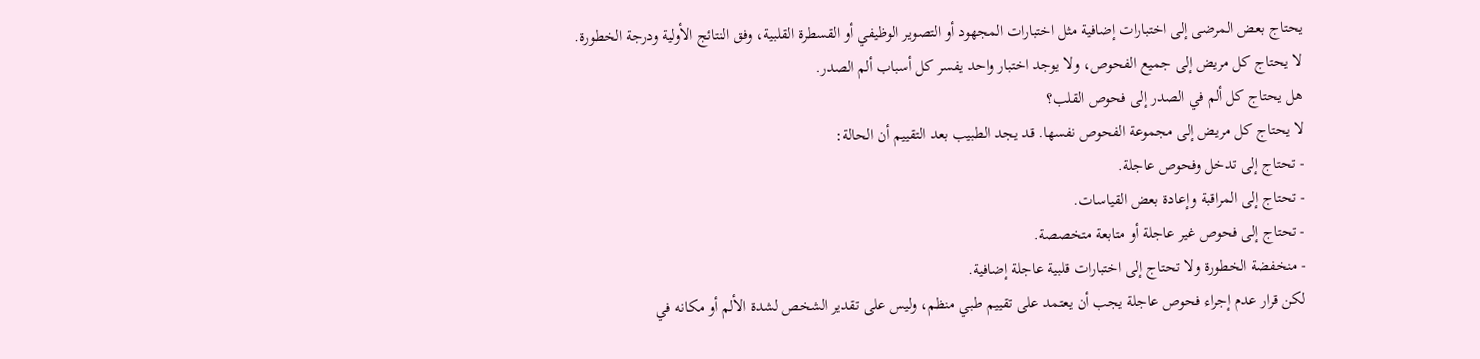يحتاج بعض المرضى إلى اختبارات إضافية مثل اختبارات المجهود أو التصوير الوظيفي أو القسطرة القلبية، وفق النتائج الأولية ودرجة الخطورة.
لا يحتاج كل مريض إلى جميع الفحوص، ولا يوجد اختبار واحد يفسر كل أسباب ألم الصدر.
هل يحتاج كل ألم في الصدر إلى فحوص القلب؟
لا يحتاج كل مريض إلى مجموعة الفحوص نفسها. قد يجد الطبيب بعد التقييم أن الحالة:
- تحتاج إلى تدخل وفحوص عاجلة.
- تحتاج إلى المراقبة وإعادة بعض القياسات.
- تحتاج إلى فحوص غير عاجلة أو متابعة متخصصة.
- منخفضة الخطورة ولا تحتاج إلى اختبارات قلبية عاجلة إضافية.
لكن قرار عدم إجراء فحوص عاجلة يجب أن يعتمد على تقييم طبي منظم، وليس على تقدير الشخص لشدة الألم أو مكانه في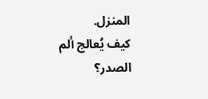المنزل.
كيف يُعالج ألم الصدر؟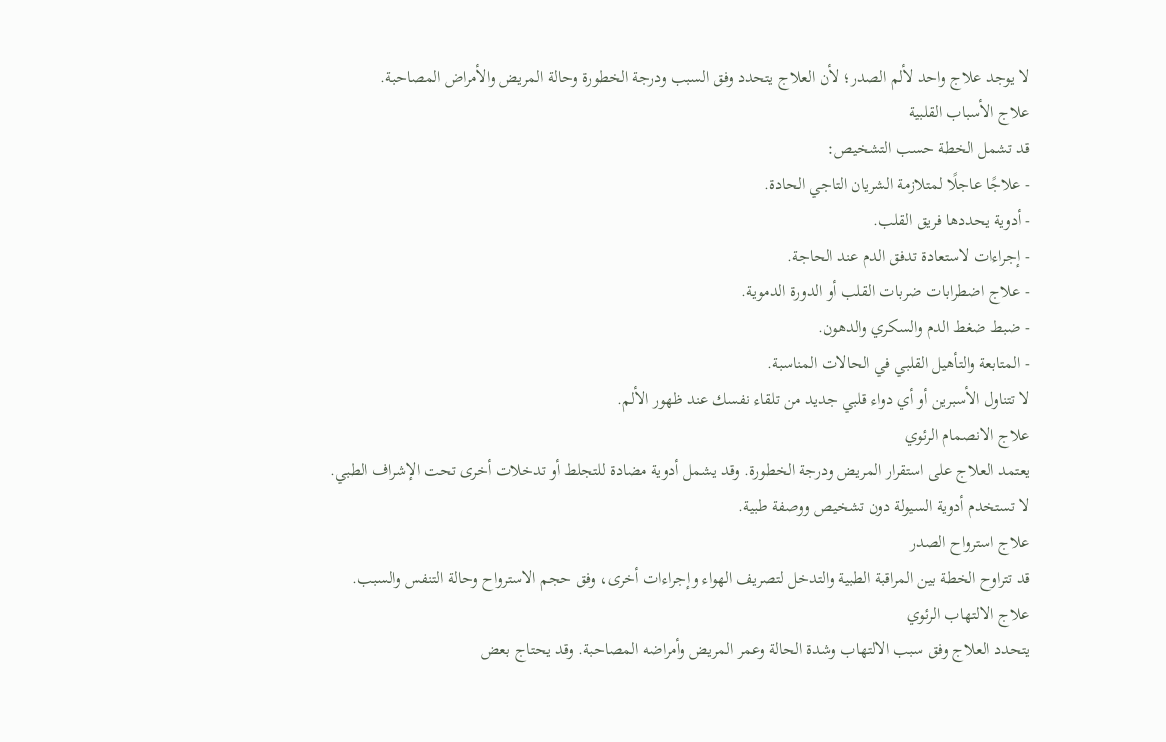لا يوجد علاج واحد لألم الصدر؛ لأن العلاج يتحدد وفق السبب ودرجة الخطورة وحالة المريض والأمراض المصاحبة.
علاج الأسباب القلبية
قد تشمل الخطة حسب التشخيص:
- علاجًا عاجلًا لمتلازمة الشريان التاجي الحادة.
- أدوية يحددها فريق القلب.
- إجراءات لاستعادة تدفق الدم عند الحاجة.
- علاج اضطرابات ضربات القلب أو الدورة الدموية.
- ضبط ضغط الدم والسكري والدهون.
- المتابعة والتأهيل القلبي في الحالات المناسبة.
لا تتناول الأسبرين أو أي دواء قلبي جديد من تلقاء نفسك عند ظهور الألم.
علاج الانصمام الرئوي
يعتمد العلاج على استقرار المريض ودرجة الخطورة. وقد يشمل أدوية مضادة للتجلط أو تدخلات أخرى تحت الإشراف الطبي.
لا تستخدم أدوية السيولة دون تشخيص ووصفة طبية.
علاج استرواح الصدر
قد تتراوح الخطة بين المراقبة الطبية والتدخل لتصريف الهواء وإجراءات أخرى، وفق حجم الاسترواح وحالة التنفس والسبب.
علاج الالتهاب الرئوي
يتحدد العلاج وفق سبب الالتهاب وشدة الحالة وعمر المريض وأمراضه المصاحبة. وقد يحتاج بعض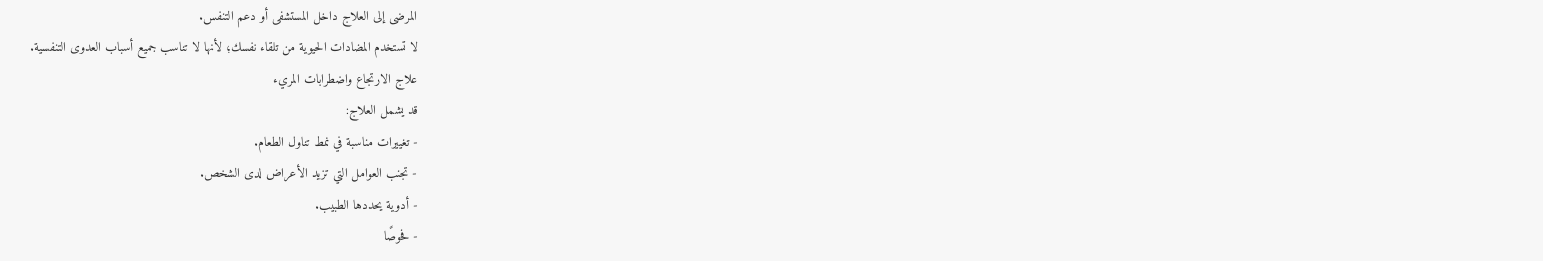المرضى إلى العلاج داخل المستشفى أو دعم التنفس.
لا تستخدم المضادات الحيوية من تلقاء نفسك؛ لأنها لا تناسب جميع أسباب العدوى التنفسية.
علاج الارتجاع واضطرابات المريء
قد يشمل العلاج:
- تغييرات مناسبة في نمط تناول الطعام.
- تجنب العوامل التي تزيد الأعراض لدى الشخص.
- أدوية يحددها الطبيب.
- فحوصًا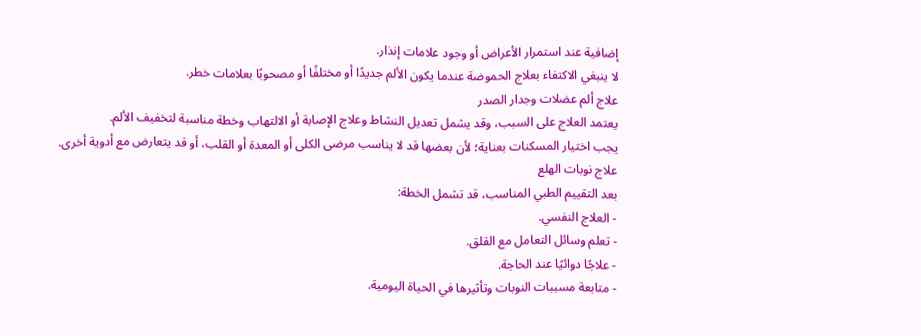إضافية عند استمرار الأعراض أو وجود علامات إنذار.
لا ينبغي الاكتفاء بعلاج الحموضة عندما يكون الألم جديدًا أو مختلفًا أو مصحوبًا بعلامات خطر.
علاج ألم عضلات وجدار الصدر
يعتمد العلاج على السبب، وقد يشمل تعديل النشاط وعلاج الإصابة أو الالتهاب وخطة مناسبة لتخفيف الألم.
يجب اختيار المسكنات بعناية؛ لأن بعضها قد لا يناسب مرضى الكلى أو المعدة أو القلب، أو قد يتعارض مع أدوية أخرى.
علاج نوبات الهلع
بعد التقييم الطبي المناسب، قد تشمل الخطة:
- العلاج النفسي.
- تعلم وسائل التعامل مع القلق.
- علاجًا دوائيًا عند الحاجة.
- متابعة مسببات النوبات وتأثيرها في الحياة اليومية.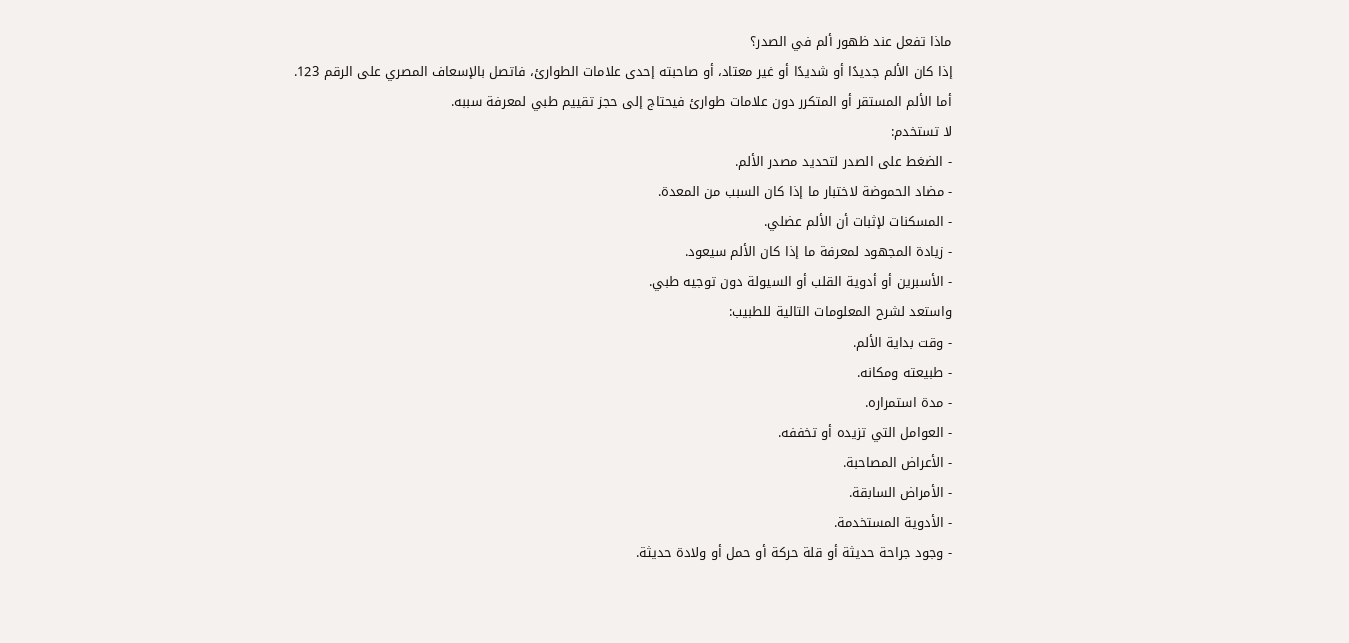ماذا تفعل عند ظهور ألم في الصدر؟
إذا كان الألم جديدًا أو شديدًا أو غير معتاد، أو صاحبته إحدى علامات الطوارئ، فاتصل بالإسعاف المصري على الرقم 123.
أما الألم المستقر أو المتكرر دون علامات طوارئ فيحتاج إلى حجز تقييم طبي لمعرفة سببه.
لا تستخدم:
- الضغط على الصدر لتحديد مصدر الألم.
- مضاد الحموضة لاختبار ما إذا كان السبب من المعدة.
- المسكنات لإثبات أن الألم عضلي.
- زيادة المجهود لمعرفة ما إذا كان الألم سيعود.
- الأسبرين أو أدوية القلب أو السيولة دون توجيه طبي.
واستعد لشرح المعلومات التالية للطبيب:
- وقت بداية الألم.
- طبيعته ومكانه.
- مدة استمراره.
- العوامل التي تزيده أو تخففه.
- الأعراض المصاحبة.
- الأمراض السابقة.
- الأدوية المستخدمة.
- وجود جراحة حديثة أو قلة حركة أو حمل أو ولادة حديثة.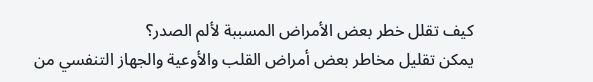كيف تقلل خطر بعض الأمراض المسببة لألم الصدر؟
يمكن تقليل مخاطر بعض أمراض القلب والأوعية والجهاز التنفسي من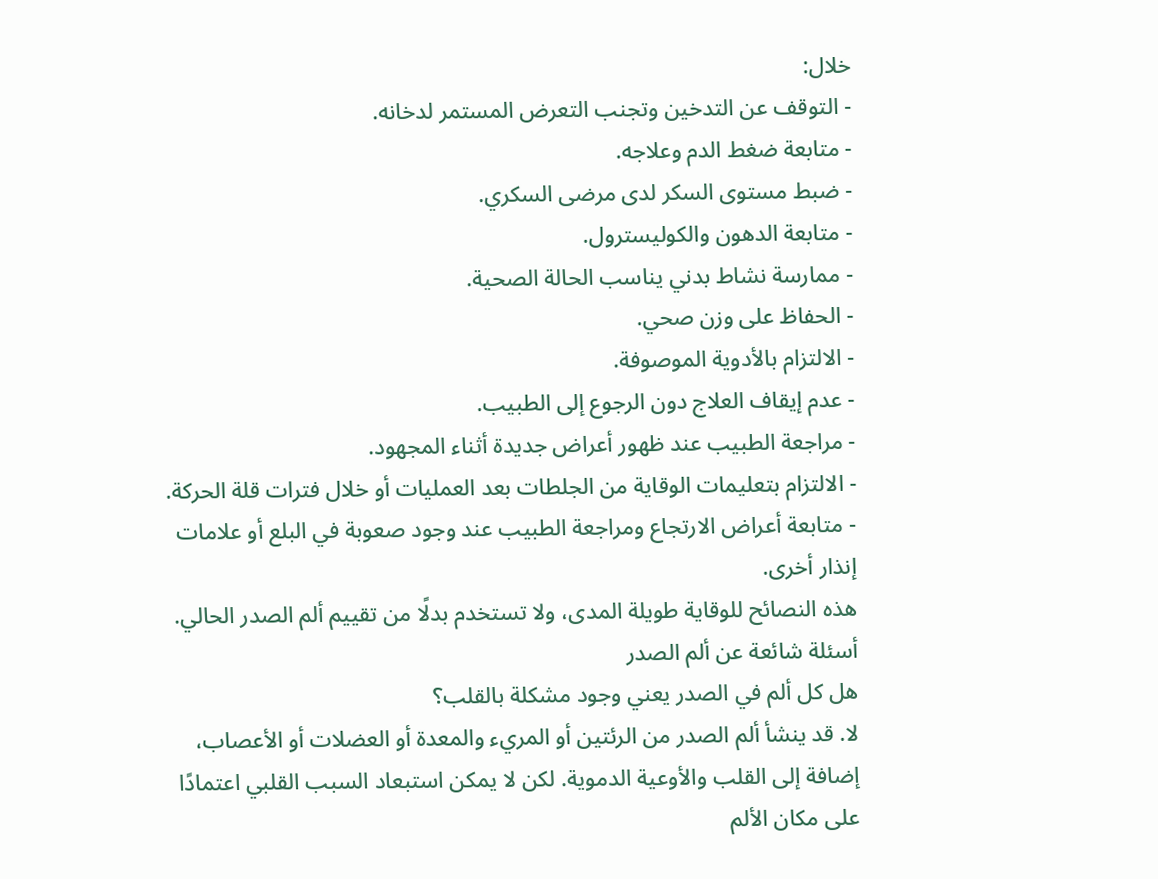خلال:
- التوقف عن التدخين وتجنب التعرض المستمر لدخانه.
- متابعة ضغط الدم وعلاجه.
- ضبط مستوى السكر لدى مرضى السكري.
- متابعة الدهون والكوليسترول.
- ممارسة نشاط بدني يناسب الحالة الصحية.
- الحفاظ على وزن صحي.
- الالتزام بالأدوية الموصوفة.
- عدم إيقاف العلاج دون الرجوع إلى الطبيب.
- مراجعة الطبيب عند ظهور أعراض جديدة أثناء المجهود.
- الالتزام بتعليمات الوقاية من الجلطات بعد العمليات أو خلال فترات قلة الحركة.
- متابعة أعراض الارتجاع ومراجعة الطبيب عند وجود صعوبة في البلع أو علامات إنذار أخرى.
هذه النصائح للوقاية طويلة المدى، ولا تستخدم بدلًا من تقييم ألم الصدر الحالي.
أسئلة شائعة عن ألم الصدر
هل كل ألم في الصدر يعني وجود مشكلة بالقلب؟
لا. قد ينشأ ألم الصدر من الرئتين أو المريء والمعدة أو العضلات أو الأعصاب، إضافة إلى القلب والأوعية الدموية. لكن لا يمكن استبعاد السبب القلبي اعتمادًا على مكان الألم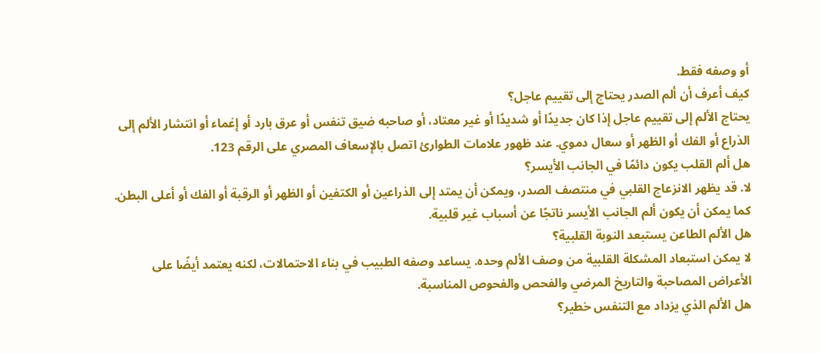أو وصفه فقط.
كيف أعرف أن ألم الصدر يحتاج إلى تقييم عاجل؟
يحتاج الألم إلى تقييم عاجل إذا كان جديدًا أو شديدًا أو غير معتاد، أو صاحبه ضيق تنفس أو عرق بارد أو إغماء أو انتشار الألم إلى الذراع أو الفك أو الظهر أو سعال دموي. عند ظهور علامات الطوارئ اتصل بالإسعاف المصري على الرقم 123.
هل ألم القلب يكون دائمًا في الجانب الأيسر؟
لا. قد يظهر الانزعاج القلبي في منتصف الصدر، ويمكن أن يمتد إلى الذراعين أو الكتفين أو الظهر أو الرقبة أو الفك أو أعلى البطن. كما يمكن أن يكون ألم الجانب الأيسر ناتجًا عن أسباب غير قلبية.
هل الألم الطاعن يستبعد النوبة القلبية؟
لا يمكن استبعاد المشكلة القلبية من وصف الألم وحده. يساعد وصفه الطبيب في بناء الاحتمالات، لكنه يعتمد أيضًا على الأعراض المصاحبة والتاريخ المرضي والفحص والفحوص المناسبة.
هل الألم الذي يزداد مع التنفس خطير؟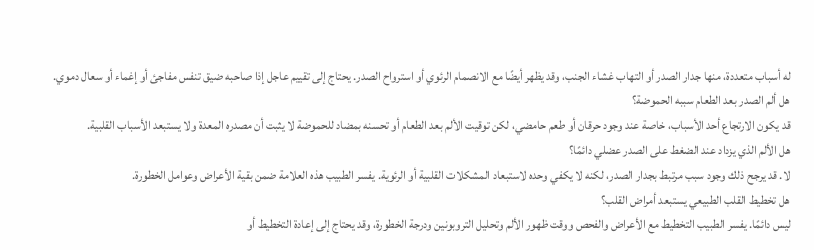له أسباب متعددة، منها جدار الصدر أو التهاب غشاء الجنب، وقد يظهر أيضًا مع الانصمام الرئوي أو استرواح الصدر. يحتاج إلى تقييم عاجل إذا صاحبه ضيق تنفس مفاجئ أو إغماء أو سعال دموي.
هل ألم الصدر بعد الطعام سببه الحموضة؟
قد يكون الارتجاع أحد الأسباب، خاصة عند وجود حرقان أو طعم حامضي، لكن توقيت الألم بعد الطعام أو تحسنه بمضاد للحموضة لا يثبت أن مصدره المعدة ولا يستبعد الأسباب القلبية.
هل الألم الذي يزداد عند الضغط على الصدر عضلي دائمًا؟
لا. قد يرجح ذلك وجود سبب مرتبط بجدار الصدر، لكنه لا يكفي وحده لاستبعاد المشكلات القلبية أو الرئوية. يفسر الطبيب هذه العلامة ضمن بقية الأعراض وعوامل الخطورة.
هل تخطيط القلب الطبيعي يستبعد أمراض القلب؟
ليس دائمًا. يفسر الطبيب التخطيط مع الأعراض والفحص ووقت ظهور الألم وتحليل التروبونين ودرجة الخطورة، وقد يحتاج إلى إعادة التخطيط أو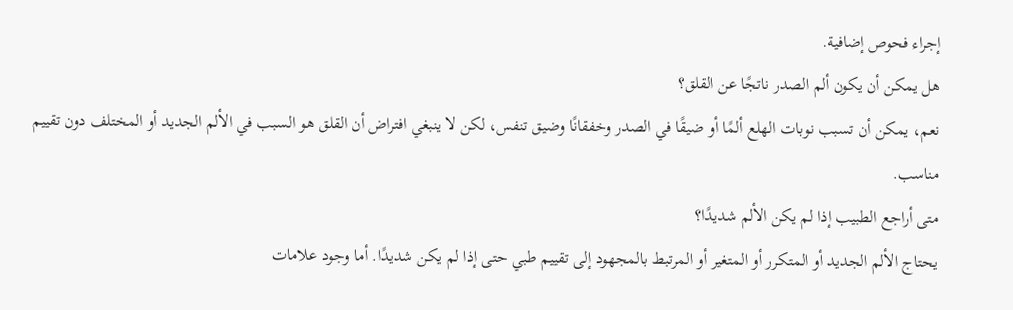إجراء فحوص إضافية.
هل يمكن أن يكون ألم الصدر ناتجًا عن القلق؟
نعم، يمكن أن تسبب نوبات الهلع ألمًا أو ضيقًا في الصدر وخفقانًا وضيق تنفس، لكن لا ينبغي افتراض أن القلق هو السبب في الألم الجديد أو المختلف دون تقييم مناسب.
متى أراجع الطبيب إذا لم يكن الألم شديدًا؟
يحتاج الألم الجديد أو المتكرر أو المتغير أو المرتبط بالمجهود إلى تقييم طبي حتى إذا لم يكن شديدًا. أما وجود علامات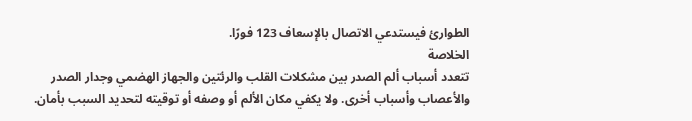الطوارئ فيستدعي الاتصال بالإسعاف 123 فورًا.
الخلاصة
تتعدد أسباب ألم الصدر بين مشكلات القلب والرئتين والجهاز الهضمي وجدار الصدر والأعصاب وأسباب أخرى. ولا يكفي مكان الألم أو وصفه أو توقيته لتحديد السبب بأمان.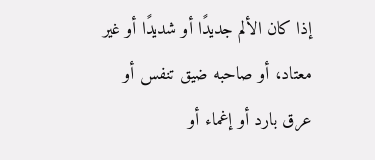إذا كان الألم جديدًا أو شديدًا أو غير معتاد، أو صاحبه ضيق تنفس أو عرق بارد أو إغماء أو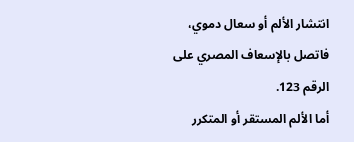انتشار الألم أو سعال دموي، فاتصل بالإسعاف المصري على الرقم 123.
أما الألم المستقر أو المتكرر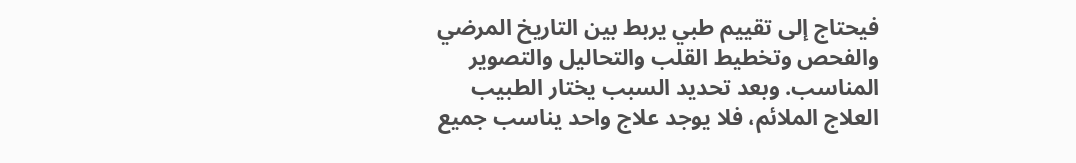فيحتاج إلى تقييم طبي يربط بين التاريخ المرضي والفحص وتخطيط القلب والتحاليل والتصوير المناسب. وبعد تحديد السبب يختار الطبيب العلاج الملائم، فلا يوجد علاج واحد يناسب جميع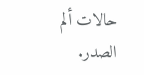حالات ألم الصدر.